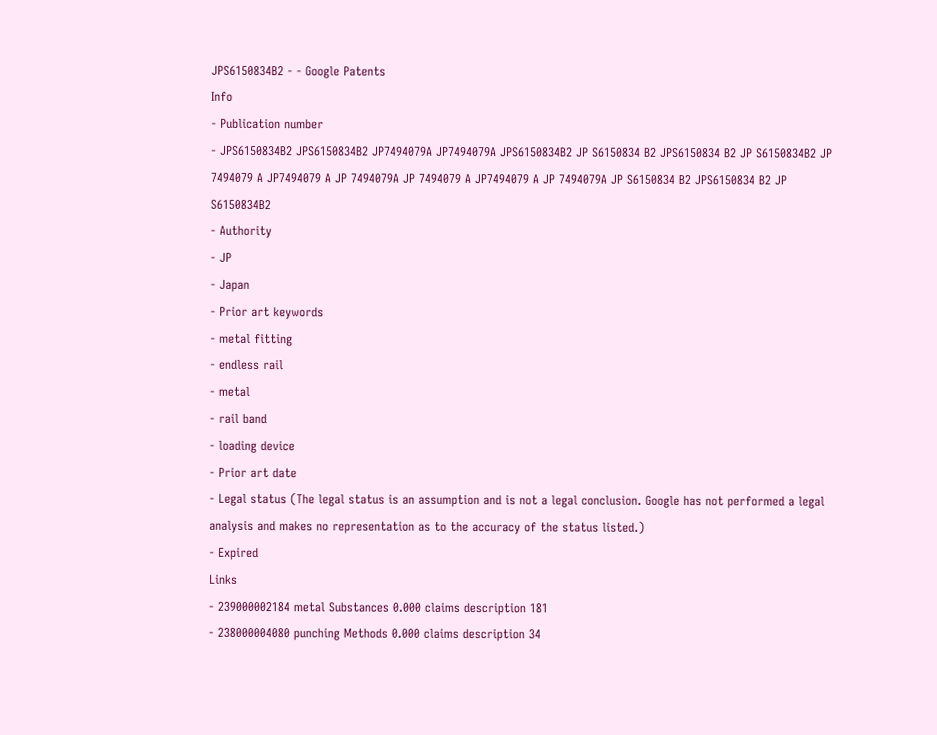JPS6150834B2 - - Google Patents
Info
- Publication number
- JPS6150834B2 JPS6150834B2 JP7494079A JP7494079A JPS6150834B2 JP S6150834 B2 JPS6150834 B2 JP S6150834B2 JP 7494079 A JP7494079 A JP 7494079A JP 7494079 A JP7494079 A JP 7494079A JP S6150834 B2 JPS6150834 B2 JP S6150834B2
- Authority
- JP
- Japan
- Prior art keywords
- metal fitting
- endless rail
- metal
- rail band
- loading device
- Prior art date
- Legal status (The legal status is an assumption and is not a legal conclusion. Google has not performed a legal analysis and makes no representation as to the accuracy of the status listed.)
- Expired
Links
- 239000002184 metal Substances 0.000 claims description 181
- 238000004080 punching Methods 0.000 claims description 34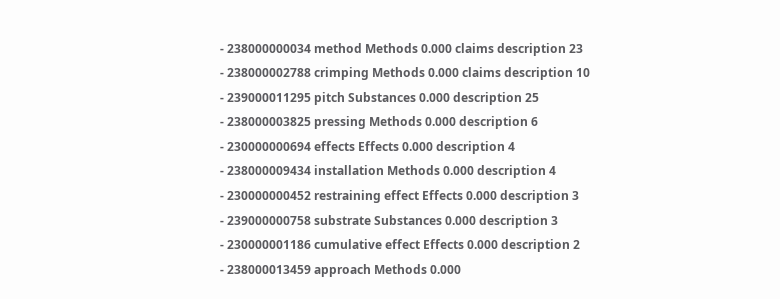- 238000000034 method Methods 0.000 claims description 23
- 238000002788 crimping Methods 0.000 claims description 10
- 239000011295 pitch Substances 0.000 description 25
- 238000003825 pressing Methods 0.000 description 6
- 230000000694 effects Effects 0.000 description 4
- 238000009434 installation Methods 0.000 description 4
- 230000000452 restraining effect Effects 0.000 description 3
- 239000000758 substrate Substances 0.000 description 3
- 230000001186 cumulative effect Effects 0.000 description 2
- 238000013459 approach Methods 0.000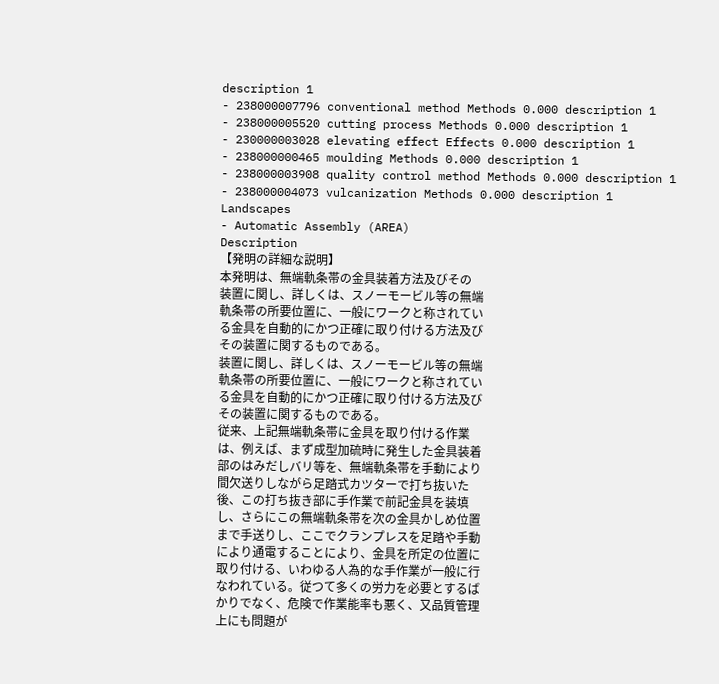description 1
- 238000007796 conventional method Methods 0.000 description 1
- 238000005520 cutting process Methods 0.000 description 1
- 230000003028 elevating effect Effects 0.000 description 1
- 238000000465 moulding Methods 0.000 description 1
- 238000003908 quality control method Methods 0.000 description 1
- 238000004073 vulcanization Methods 0.000 description 1
Landscapes
- Automatic Assembly (AREA)
Description
【発明の詳細な説明】
本発明は、無端軌条帯の金具装着方法及びその
装置に関し、詳しくは、スノーモービル等の無端
軌条帯の所要位置に、一般にワークと称されてい
る金具を自動的にかつ正確に取り付ける方法及び
その装置に関するものである。
装置に関し、詳しくは、スノーモービル等の無端
軌条帯の所要位置に、一般にワークと称されてい
る金具を自動的にかつ正確に取り付ける方法及び
その装置に関するものである。
従来、上記無端軌条帯に金具を取り付ける作業
は、例えば、まず成型加硫時に発生した金具装着
部のはみだしバリ等を、無端軌条帯を手動により
間欠送りしながら足踏式カツターで打ち抜いた
後、この打ち抜き部に手作業で前記金具を装填
し、さらにこの無端軌条帯を次の金具かしめ位置
まで手送りし、ここでクランプレスを足踏や手動
により通電することにより、金具を所定の位置に
取り付ける、いわゆる人為的な手作業が一般に行
なわれている。従つて多くの労力を必要とするば
かりでなく、危険で作業能率も悪く、又品質管理
上にも問題が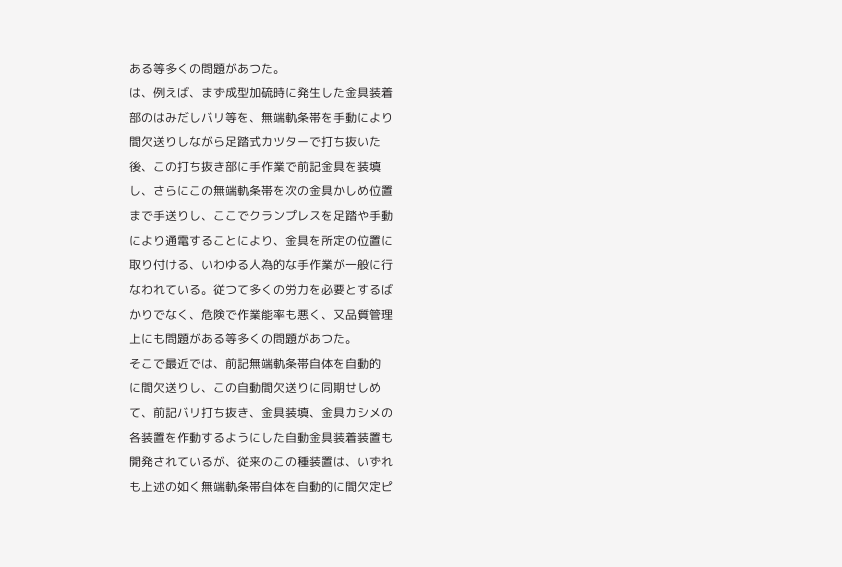ある等多くの問題があつた。
は、例えば、まず成型加硫時に発生した金具装着
部のはみだしバリ等を、無端軌条帯を手動により
間欠送りしながら足踏式カツターで打ち抜いた
後、この打ち抜き部に手作業で前記金具を装填
し、さらにこの無端軌条帯を次の金具かしめ位置
まで手送りし、ここでクランプレスを足踏や手動
により通電することにより、金具を所定の位置に
取り付ける、いわゆる人為的な手作業が一般に行
なわれている。従つて多くの労力を必要とするば
かりでなく、危険で作業能率も悪く、又品質管理
上にも問題がある等多くの問題があつた。
そこで最近では、前記無端軌条帯自体を自動的
に間欠送りし、この自動間欠送りに同期せしめ
て、前記バリ打ち抜き、金具装填、金具カシメの
各装置を作動するようにした自動金具装着装置も
開発されているが、従来のこの種装置は、いずれ
も上述の如く無端軌条帯自体を自動的に間欠定ピ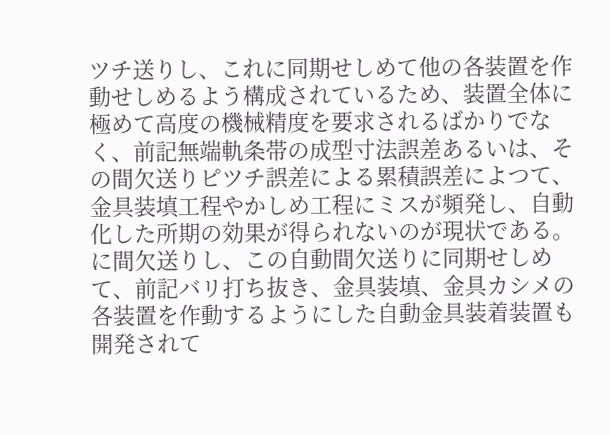ツチ送りし、これに同期せしめて他の各装置を作
動せしめるよう構成されているため、装置全体に
極めて高度の機械精度を要求されるばかりでな
く、前記無端軌条帯の成型寸法誤差あるいは、そ
の間欠送りピツチ誤差による累積誤差によつて、
金具装填工程やかしめ工程にミスが頻発し、自動
化した所期の効果が得られないのが現状である。
に間欠送りし、この自動間欠送りに同期せしめ
て、前記バリ打ち抜き、金具装填、金具カシメの
各装置を作動するようにした自動金具装着装置も
開発されて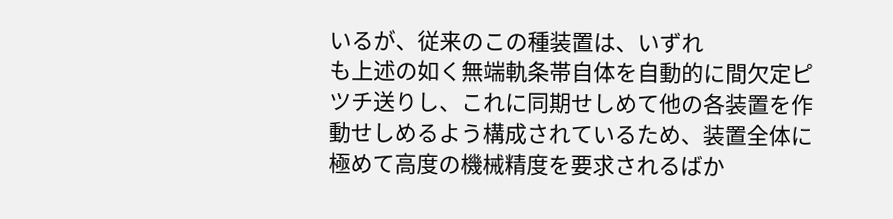いるが、従来のこの種装置は、いずれ
も上述の如く無端軌条帯自体を自動的に間欠定ピ
ツチ送りし、これに同期せしめて他の各装置を作
動せしめるよう構成されているため、装置全体に
極めて高度の機械精度を要求されるばか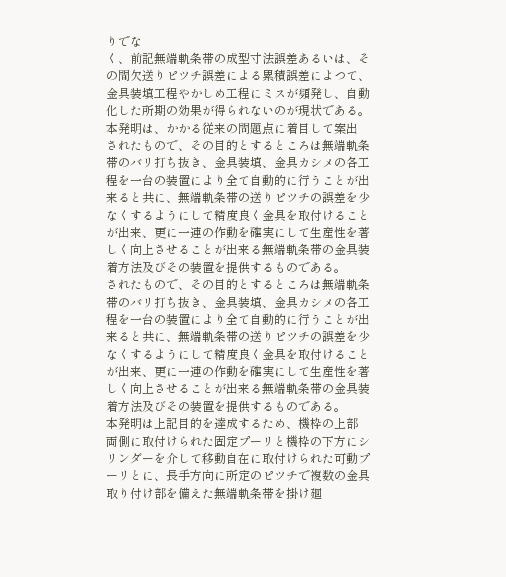りでな
く、前記無端軌条帯の成型寸法誤差あるいは、そ
の間欠送りピツチ誤差による累積誤差によつて、
金具装填工程やかしめ工程にミスが頻発し、自動
化した所期の効果が得られないのが現状である。
本発明は、かかる従来の問題点に着目して案出
されたもので、その目的とするところは無端軌条
帯のバリ打ち抜き、金具装填、金具カシメの各工
程を一台の装置により全て自動的に行うことが出
来ると共に、無端軌条帯の送りピツチの誤差を少
なくするようにして精度良く金具を取付けること
が出来、更に一連の作動を確実にして生産性を著
しく向上させることが出来る無端軌条帯の金具装
着方法及びその装置を提供するものである。
されたもので、その目的とするところは無端軌条
帯のバリ打ち抜き、金具装填、金具カシメの各工
程を一台の装置により全て自動的に行うことが出
来ると共に、無端軌条帯の送りピツチの誤差を少
なくするようにして精度良く金具を取付けること
が出来、更に一連の作動を確実にして生産性を著
しく向上させることが出来る無端軌条帯の金具装
着方法及びその装置を提供するものである。
本発明は上記目的を達成するため、機枠の上部
両側に取付けられた固定プーリと機枠の下方にシ
リンダーを介して移動自在に取付けられた可動プ
ーリとに、長手方向に所定のピツチで複数の金具
取り付け部を備えた無端軌条帯を掛け廻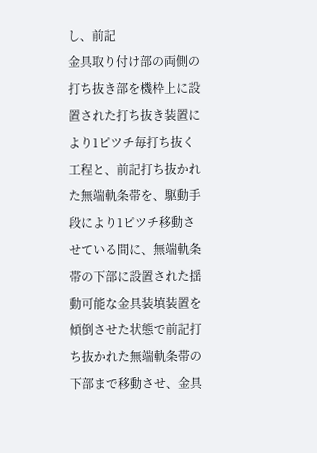し、前記
金具取り付け部の両側の打ち抜き部を機枠上に設
置された打ち抜き装置により1ピツチ毎打ち抜く
工程と、前記打ち抜かれた無端軌条帯を、駆動手
段により1ピツチ移動させている間に、無端軌条
帯の下部に設置された揺動可能な金具装填装置を
傾倒させた状態で前記打ち抜かれた無端軌条帯の
下部まで移動させ、金具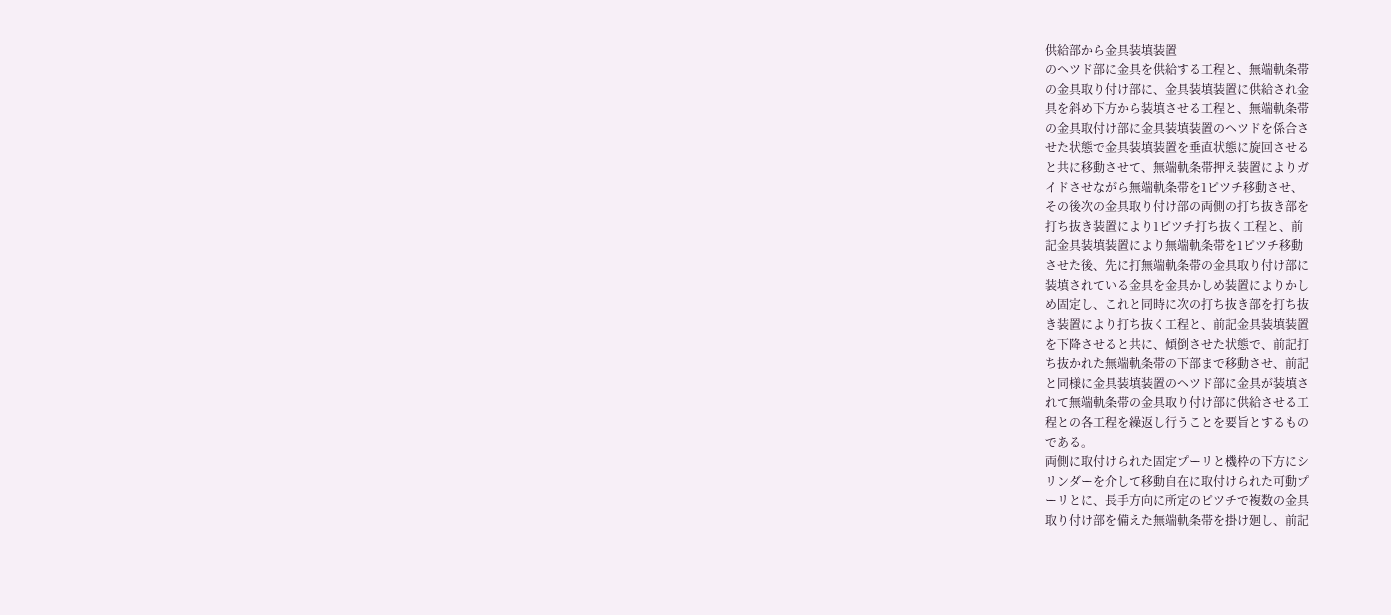供給部から金具装填装置
のヘツド部に金具を供給する工程と、無端軌条帯
の金具取り付け部に、金具装填装置に供給され金
具を斜め下方から装填させる工程と、無端軌条帯
の金具取付け部に金具装填装置のヘツドを係合さ
せた状態で金具装填装置を垂直状態に旋回させる
と共に移動させて、無端軌条帯押え装置によりガ
イドさせながら無端軌条帯を1ピツチ移動させ、
その後次の金具取り付け部の両側の打ち抜き部を
打ち抜き装置により1ピツチ打ち抜く工程と、前
記金具装填装置により無端軌条帯を1ピツチ移動
させた後、先に打無端軌条帯の金具取り付け部に
装填されている金具を金具かしめ装置によりかし
め固定し、これと同時に次の打ち抜き部を打ち抜
き装置により打ち抜く工程と、前記金具装填装置
を下降させると共に、傾倒させた状態で、前記打
ち抜かれた無端軌条帯の下部まで移動させ、前記
と同様に金具装填装置のヘツド部に金具が装填さ
れて無端軌条帯の金具取り付け部に供給させる工
程との各工程を繰返し行うことを要旨とするもの
である。
両側に取付けられた固定プーリと機枠の下方にシ
リンダーを介して移動自在に取付けられた可動プ
ーリとに、長手方向に所定のピツチで複数の金具
取り付け部を備えた無端軌条帯を掛け廻し、前記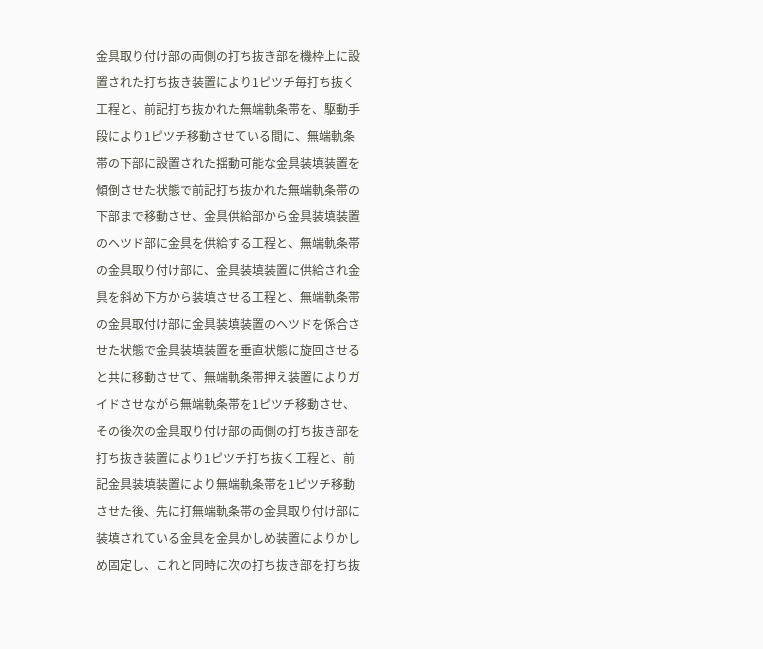金具取り付け部の両側の打ち抜き部を機枠上に設
置された打ち抜き装置により1ピツチ毎打ち抜く
工程と、前記打ち抜かれた無端軌条帯を、駆動手
段により1ピツチ移動させている間に、無端軌条
帯の下部に設置された揺動可能な金具装填装置を
傾倒させた状態で前記打ち抜かれた無端軌条帯の
下部まで移動させ、金具供給部から金具装填装置
のヘツド部に金具を供給する工程と、無端軌条帯
の金具取り付け部に、金具装填装置に供給され金
具を斜め下方から装填させる工程と、無端軌条帯
の金具取付け部に金具装填装置のヘツドを係合さ
せた状態で金具装填装置を垂直状態に旋回させる
と共に移動させて、無端軌条帯押え装置によりガ
イドさせながら無端軌条帯を1ピツチ移動させ、
その後次の金具取り付け部の両側の打ち抜き部を
打ち抜き装置により1ピツチ打ち抜く工程と、前
記金具装填装置により無端軌条帯を1ピツチ移動
させた後、先に打無端軌条帯の金具取り付け部に
装填されている金具を金具かしめ装置によりかし
め固定し、これと同時に次の打ち抜き部を打ち抜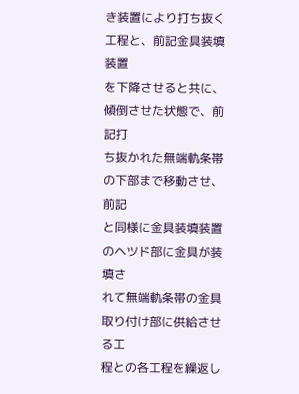き装置により打ち抜く工程と、前記金具装填装置
を下降させると共に、傾倒させた状態で、前記打
ち抜かれた無端軌条帯の下部まで移動させ、前記
と同様に金具装填装置のヘツド部に金具が装填さ
れて無端軌条帯の金具取り付け部に供給させる工
程との各工程を繰返し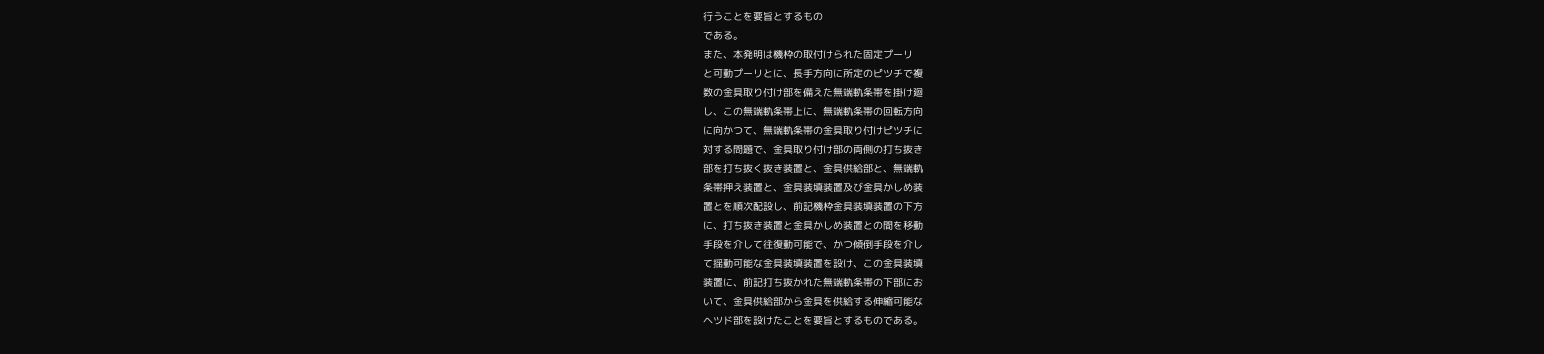行うことを要旨とするもの
である。
また、本発明は機枠の取付けられた固定プーリ
と可動プーリとに、長手方向に所定のピツチで複
数の金具取り付け部を備えた無端軌条帯を掛け廻
し、この無端軌条帯上に、無端軌条帯の回転方向
に向かつて、無端軌条帯の金具取り付けピツチに
対する問題で、金具取り付け部の両側の打ち抜き
部を打ち抜く抜き装置と、金具供給部と、無端軌
条帯押え装置と、金具装填装置及び金具かしめ装
置とを順次配設し、前記機枠金具装填装置の下方
に、打ち抜き装置と金具かしめ装置との間を移動
手段を介して往復動可能で、かつ傾倒手段を介し
て揺動可能な金具装填装置を設け、この金具装填
装置に、前記打ち抜かれた無端軌条帯の下部にお
いて、金具供給部から金具を供給する伸縮可能な
ヘツド部を設けたことを要旨とするものである。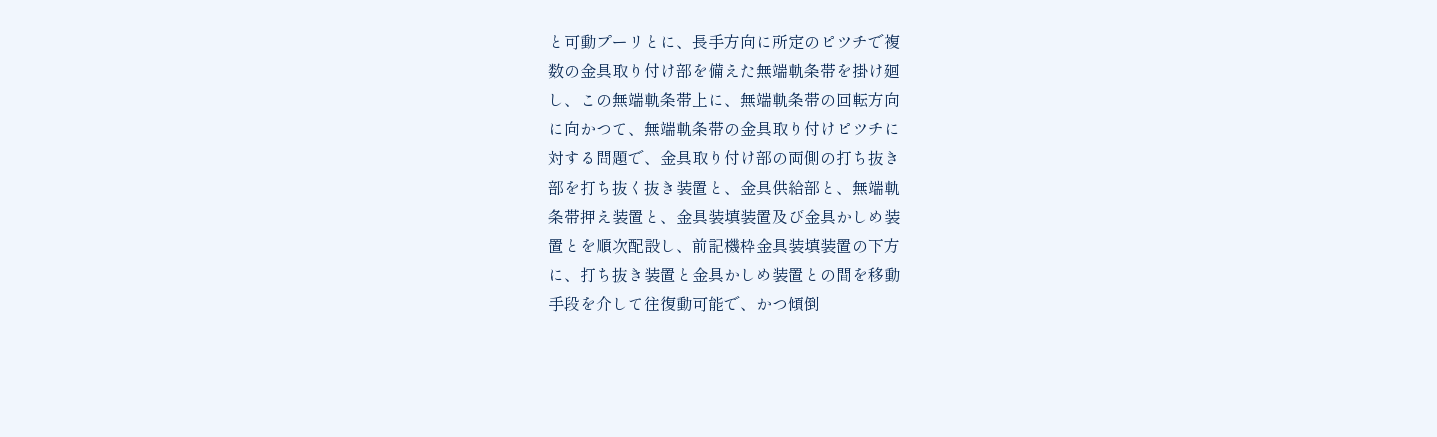と可動プーリとに、長手方向に所定のピツチで複
数の金具取り付け部を備えた無端軌条帯を掛け廻
し、この無端軌条帯上に、無端軌条帯の回転方向
に向かつて、無端軌条帯の金具取り付けピツチに
対する問題で、金具取り付け部の両側の打ち抜き
部を打ち抜く抜き装置と、金具供給部と、無端軌
条帯押え装置と、金具装填装置及び金具かしめ装
置とを順次配設し、前記機枠金具装填装置の下方
に、打ち抜き装置と金具かしめ装置との間を移動
手段を介して往復動可能で、かつ傾倒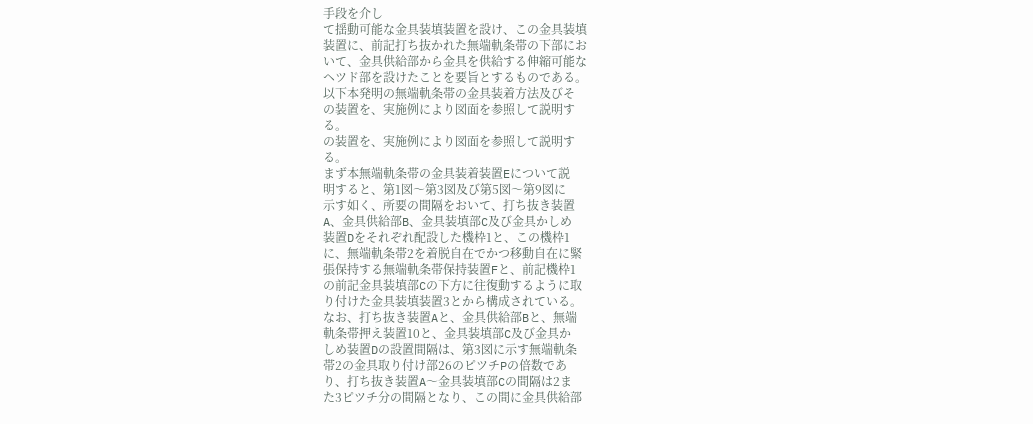手段を介し
て揺動可能な金具装填装置を設け、この金具装填
装置に、前記打ち抜かれた無端軌条帯の下部にお
いて、金具供給部から金具を供給する伸縮可能な
ヘツド部を設けたことを要旨とするものである。
以下本発明の無端軌条帯の金具装着方法及びそ
の装置を、実施例により図面を参照して説明す
る。
の装置を、実施例により図面を参照して説明す
る。
まず本無端軌条帯の金具装着装置Eについて説
明すると、第1図〜第3図及び第5図〜第9図に
示す如く、所要の間隔をおいて、打ち抜き装置
A、金具供給部B、金具装填部C及び金具かしめ
装置Dをそれぞれ配設した機枠1と、この機枠1
に、無端軌条帯2を着脱自在でかつ移動自在に緊
張保持する無端軌条帯保持装置Fと、前記機枠1
の前記金具装填部Cの下方に往復動するように取
り付けた金具装填装置3とから構成されている。
なお、打ち抜き装置Aと、金具供給部Bと、無端
軌条帯押え装置10と、金具装填部C及び金具か
しめ装置Dの設置間隔は、第3図に示す無端軌条
帯2の金具取り付け部26のピツチPの倍数であ
り、打ち抜き装置A〜金具装填部Cの間隔は2ま
た3ピツチ分の間隔となり、この間に金具供給部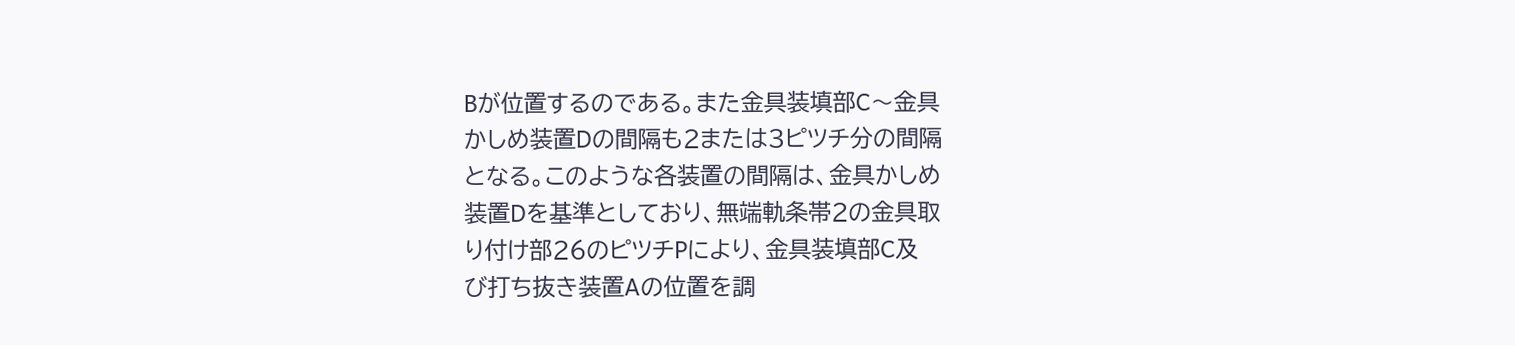Bが位置するのである。また金具装填部C〜金具
かしめ装置Dの間隔も2または3ピツチ分の間隔
となる。このような各装置の間隔は、金具かしめ
装置Dを基準としており、無端軌条帯2の金具取
り付け部26のピツチPにより、金具装填部C及
び打ち抜き装置Aの位置を調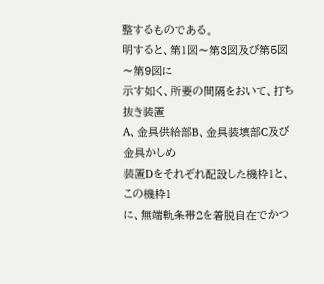整するものである。
明すると、第1図〜第3図及び第5図〜第9図に
示す如く、所要の間隔をおいて、打ち抜き装置
A、金具供給部B、金具装填部C及び金具かしめ
装置Dをそれぞれ配設した機枠1と、この機枠1
に、無端軌条帯2を着脱自在でかつ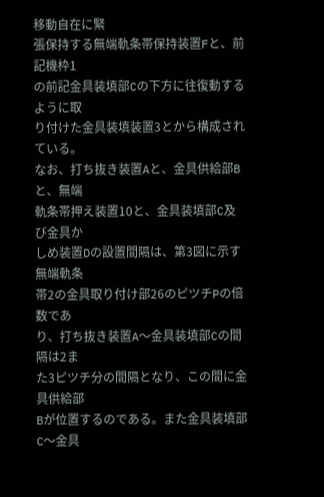移動自在に緊
張保持する無端軌条帯保持装置Fと、前記機枠1
の前記金具装填部Cの下方に往復動するように取
り付けた金具装填装置3とから構成されている。
なお、打ち抜き装置Aと、金具供給部Bと、無端
軌条帯押え装置10と、金具装填部C及び金具か
しめ装置Dの設置間隔は、第3図に示す無端軌条
帯2の金具取り付け部26のピツチPの倍数であ
り、打ち抜き装置A〜金具装填部Cの間隔は2ま
た3ピツチ分の間隔となり、この間に金具供給部
Bが位置するのである。また金具装填部C〜金具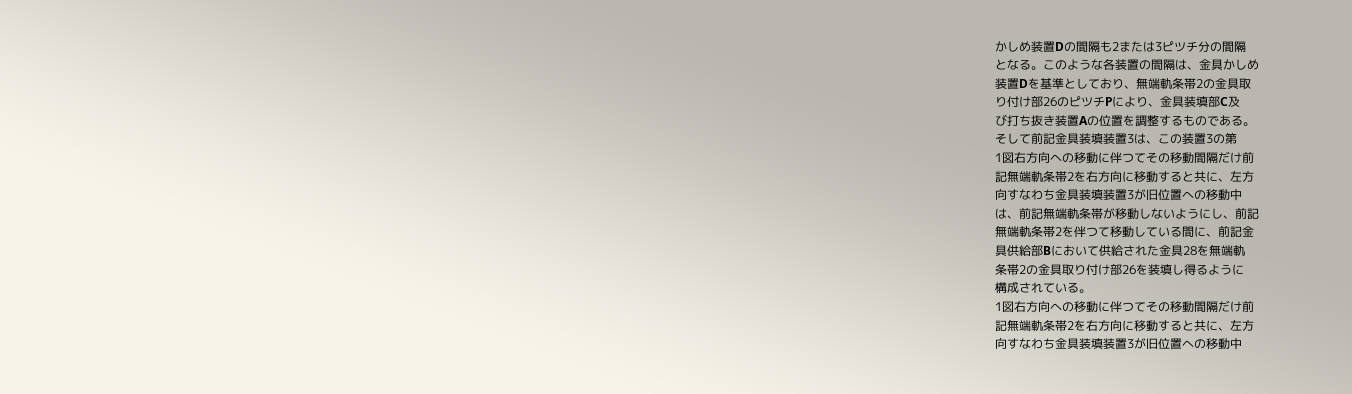かしめ装置Dの間隔も2または3ピツチ分の間隔
となる。このような各装置の間隔は、金具かしめ
装置Dを基準としており、無端軌条帯2の金具取
り付け部26のピツチPにより、金具装填部C及
び打ち抜き装置Aの位置を調整するものである。
そして前記金具装填装置3は、この装置3の第
1図右方向への移動に伴つてその移動間隔だけ前
記無端軌条帯2を右方向に移動すると共に、左方
向すなわち金具装填装置3が旧位置への移動中
は、前記無端軌条帯が移動しないようにし、前記
無端軌条帯2を伴つて移動している間に、前記金
具供給部Bにおいて供給された金具28を無端軌
条帯2の金具取り付け部26を装填し得るように
構成されている。
1図右方向への移動に伴つてその移動間隔だけ前
記無端軌条帯2を右方向に移動すると共に、左方
向すなわち金具装填装置3が旧位置への移動中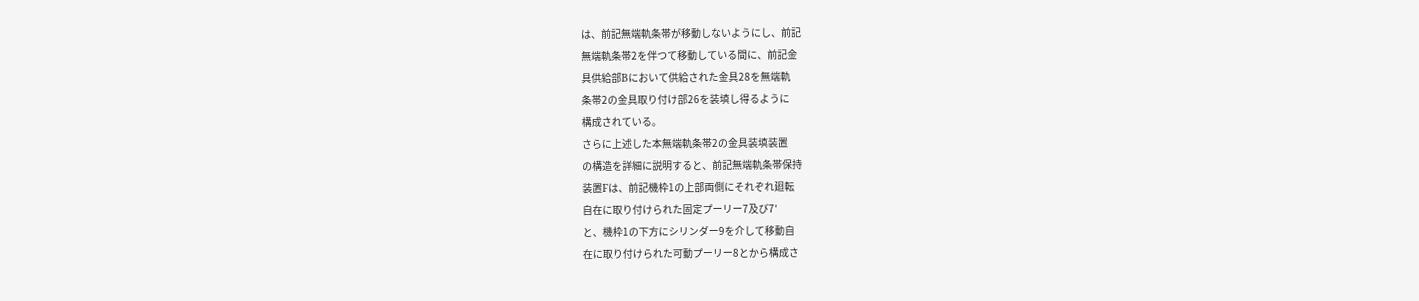は、前記無端軌条帯が移動しないようにし、前記
無端軌条帯2を伴つて移動している間に、前記金
具供給部Bにおいて供給された金具28を無端軌
条帯2の金具取り付け部26を装填し得るように
構成されている。
さらに上述した本無端軌条帯2の金具装填装置
の構造を詳細に説明すると、前記無端軌条帯保持
装置Fは、前記機枠1の上部両側にそれぞれ廻転
自在に取り付けられた固定プーリー7及び7′
と、機枠1の下方にシリンダー9を介して移動自
在に取り付けられた可動プーリー8とから構成さ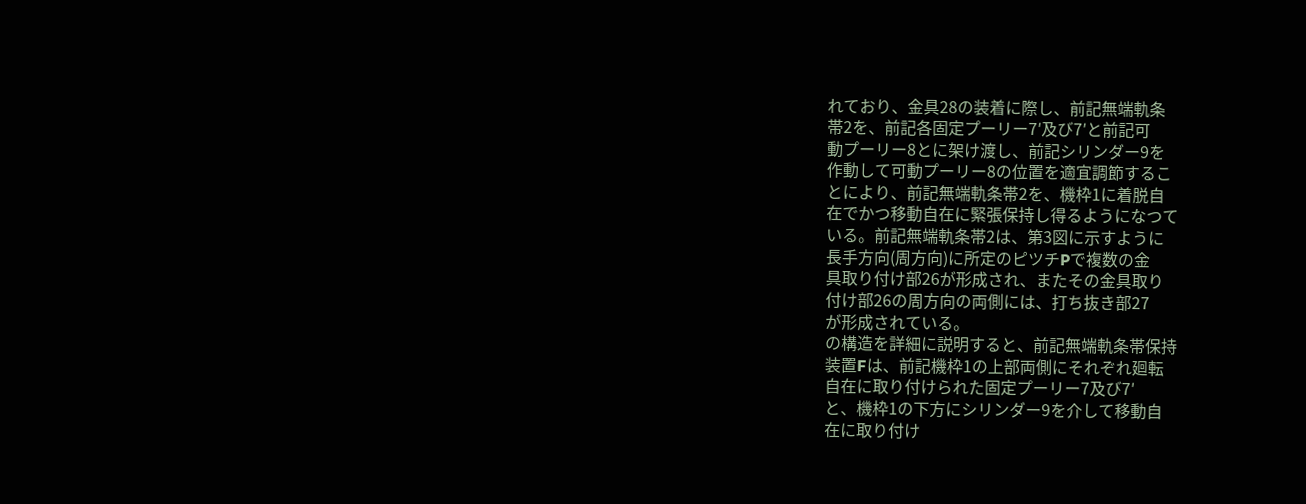れており、金具28の装着に際し、前記無端軌条
帯2を、前記各固定プーリー7′及び7′と前記可
動プーリー8とに架け渡し、前記シリンダー9を
作動して可動プーリー8の位置を適宜調節するこ
とにより、前記無端軌条帯2を、機枠1に着脱自
在でかつ移動自在に緊張保持し得るようになつて
いる。前記無端軌条帯2は、第3図に示すように
長手方向(周方向)に所定のピツチPで複数の金
具取り付け部26が形成され、またその金具取り
付け部26の周方向の両側には、打ち抜き部27
が形成されている。
の構造を詳細に説明すると、前記無端軌条帯保持
装置Fは、前記機枠1の上部両側にそれぞれ廻転
自在に取り付けられた固定プーリー7及び7′
と、機枠1の下方にシリンダー9を介して移動自
在に取り付け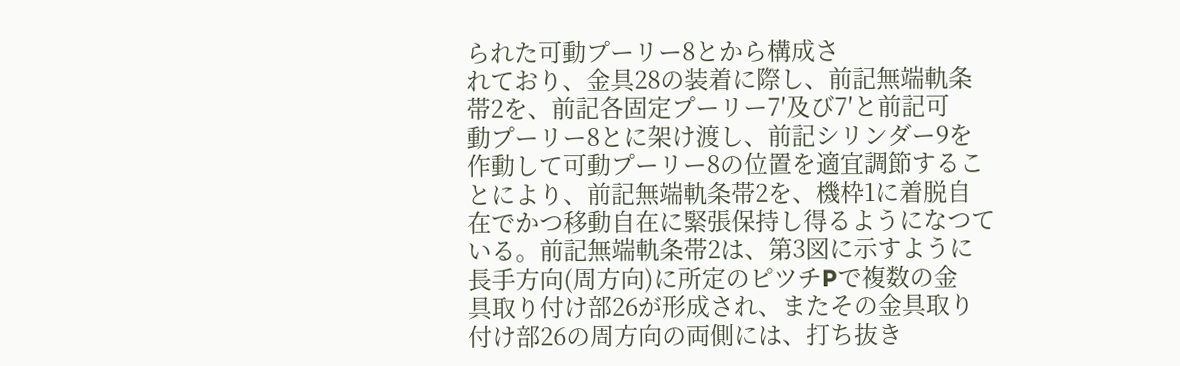られた可動プーリー8とから構成さ
れており、金具28の装着に際し、前記無端軌条
帯2を、前記各固定プーリー7′及び7′と前記可
動プーリー8とに架け渡し、前記シリンダー9を
作動して可動プーリー8の位置を適宜調節するこ
とにより、前記無端軌条帯2を、機枠1に着脱自
在でかつ移動自在に緊張保持し得るようになつて
いる。前記無端軌条帯2は、第3図に示すように
長手方向(周方向)に所定のピツチPで複数の金
具取り付け部26が形成され、またその金具取り
付け部26の周方向の両側には、打ち抜き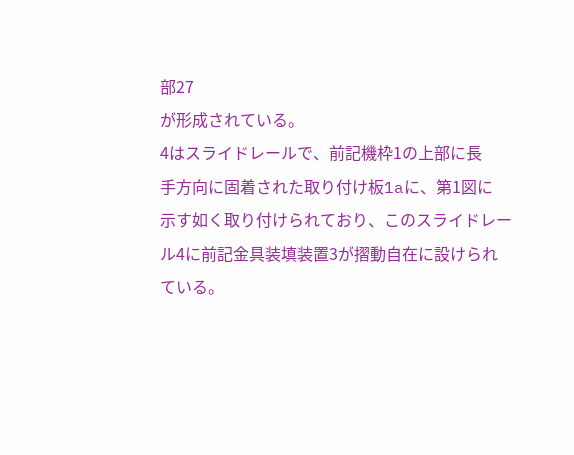部27
が形成されている。
4はスライドレールで、前記機枠1の上部に長
手方向に固着された取り付け板1aに、第1図に
示す如く取り付けられており、このスライドレー
ル4に前記金具装填装置3が摺動自在に設けられ
ている。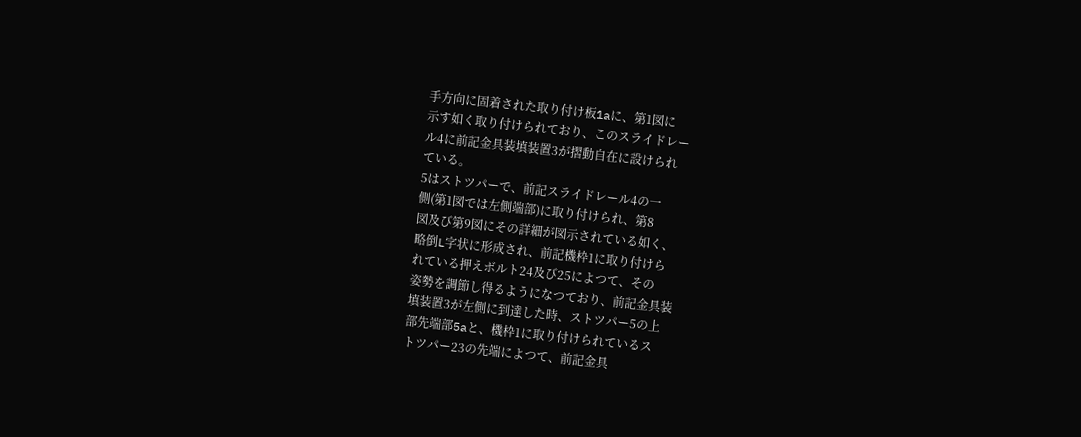手方向に固着された取り付け板1aに、第1図に
示す如く取り付けられており、このスライドレー
ル4に前記金具装填装置3が摺動自在に設けられ
ている。
5はストツパーで、前記スライドレール4の一
側(第1図では左側端部)に取り付けられ、第8
図及び第9図にその詳細が図示されている如く、
略倒L字状に形成され、前記機枠1に取り付けら
れている押えボルト24及び25によつて、その
姿勢を調節し得るようになつており、前記金具装
填装置3が左側に到達した時、ストツパー5の上
部先端部5aと、機枠1に取り付けられているス
トツパー23の先端によつて、前記金具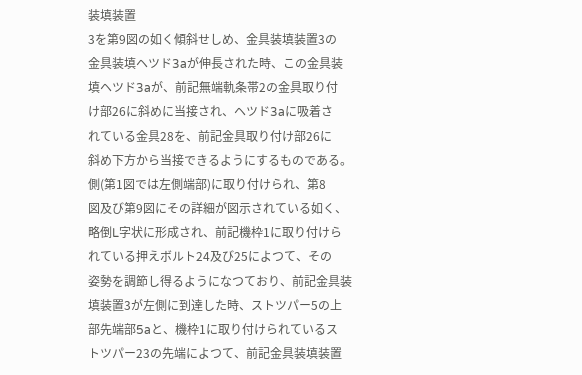装填装置
3を第9図の如く傾斜せしめ、金具装填装置3の
金具装填ヘツド3aが伸長された時、この金具装
填ヘツド3aが、前記無端軌条帯2の金具取り付
け部26に斜めに当接され、ヘツド3aに吸着さ
れている金具28を、前記金具取り付け部26に
斜め下方から当接できるようにするものである。
側(第1図では左側端部)に取り付けられ、第8
図及び第9図にその詳細が図示されている如く、
略倒L字状に形成され、前記機枠1に取り付けら
れている押えボルト24及び25によつて、その
姿勢を調節し得るようになつており、前記金具装
填装置3が左側に到達した時、ストツパー5の上
部先端部5aと、機枠1に取り付けられているス
トツパー23の先端によつて、前記金具装填装置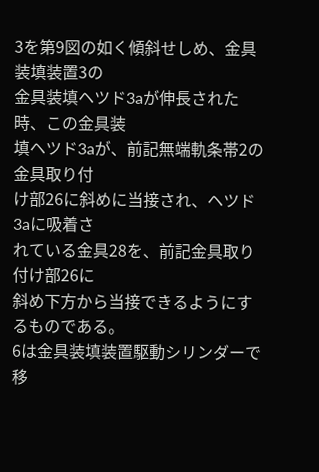3を第9図の如く傾斜せしめ、金具装填装置3の
金具装填ヘツド3aが伸長された時、この金具装
填ヘツド3aが、前記無端軌条帯2の金具取り付
け部26に斜めに当接され、ヘツド3aに吸着さ
れている金具28を、前記金具取り付け部26に
斜め下方から当接できるようにするものである。
6は金具装填装置駆動シリンダーで移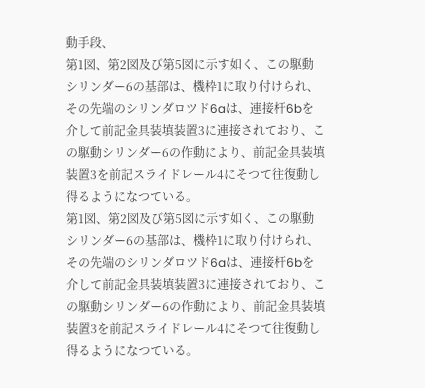動手段、
第1図、第2図及び第5図に示す如く、この駆動
シリンダー6の基部は、機枠1に取り付けられ、
その先端のシリンダロツド6aは、連接杆6bを
介して前記金具装填装置3に連接されており、こ
の駆動シリンダー6の作動により、前記金具装填
装置3を前記スライドレール4にそつて往復動し
得るようになつている。
第1図、第2図及び第5図に示す如く、この駆動
シリンダー6の基部は、機枠1に取り付けられ、
その先端のシリンダロツド6aは、連接杆6bを
介して前記金具装填装置3に連接されており、こ
の駆動シリンダー6の作動により、前記金具装填
装置3を前記スライドレール4にそつて往復動し
得るようになつている。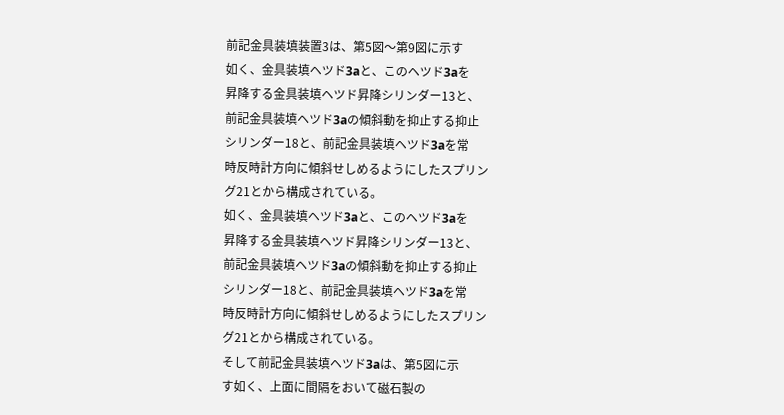前記金具装填装置3は、第5図〜第9図に示す
如く、金具装填ヘツド3aと、このヘツド3aを
昇降する金具装填ヘツド昇降シリンダー13と、
前記金具装填ヘツド3aの傾斜動を抑止する抑止
シリンダー18と、前記金具装填ヘツド3aを常
時反時計方向に傾斜せしめるようにしたスプリン
グ21とから構成されている。
如く、金具装填ヘツド3aと、このヘツド3aを
昇降する金具装填ヘツド昇降シリンダー13と、
前記金具装填ヘツド3aの傾斜動を抑止する抑止
シリンダー18と、前記金具装填ヘツド3aを常
時反時計方向に傾斜せしめるようにしたスプリン
グ21とから構成されている。
そして前記金具装填ヘツド3aは、第5図に示
す如く、上面に間隔をおいて磁石製の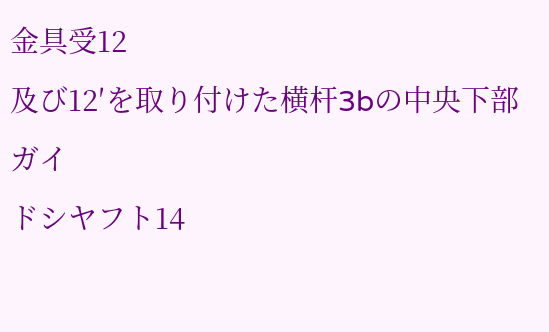金具受12
及び12′を取り付けた横杆3bの中央下部ガイ
ドシヤフト14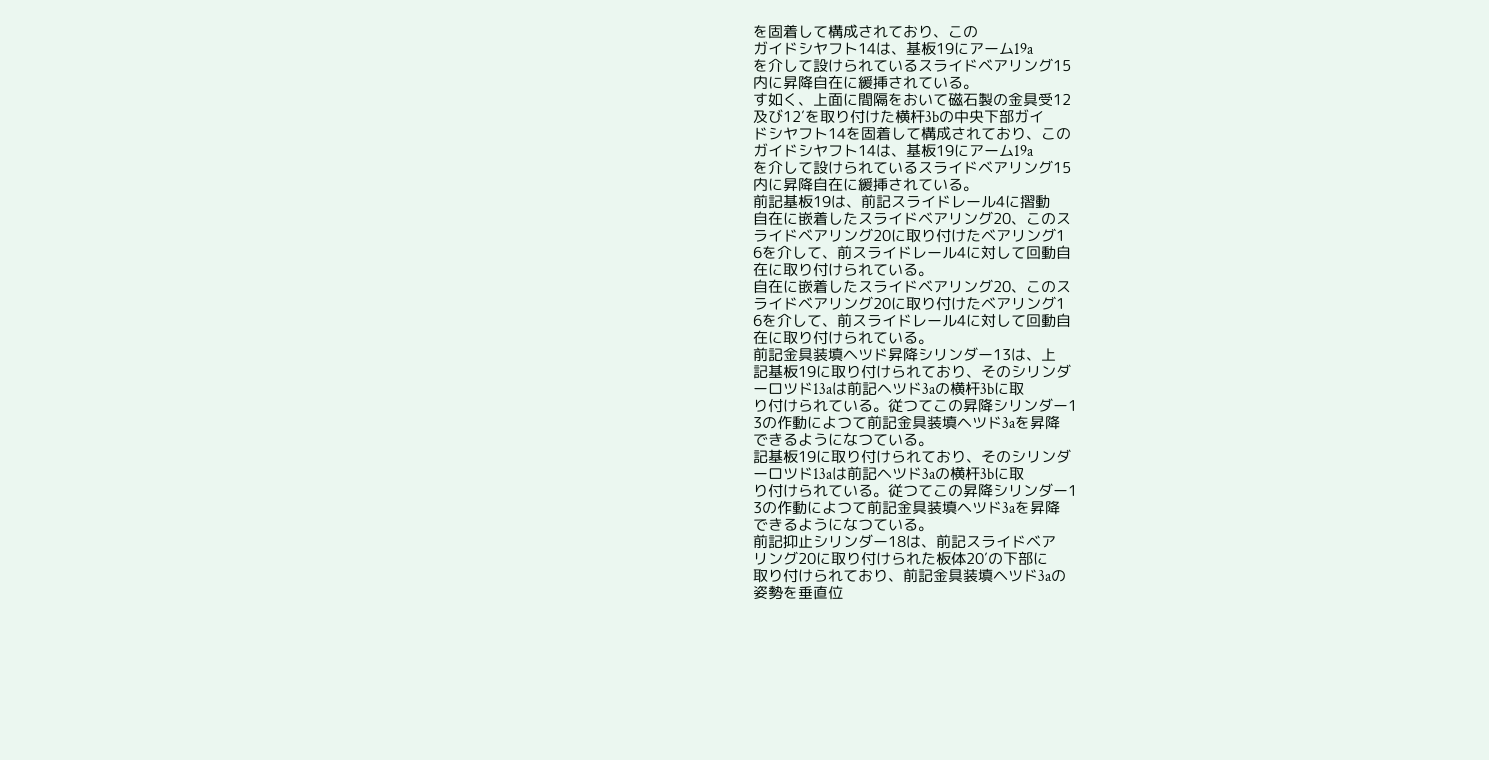を固着して構成されており、この
ガイドシヤフト14は、基板19にアーム19a
を介して設けられているスライドベアリング15
内に昇降自在に緩挿されている。
す如く、上面に間隔をおいて磁石製の金具受12
及び12′を取り付けた横杆3bの中央下部ガイ
ドシヤフト14を固着して構成されており、この
ガイドシヤフト14は、基板19にアーム19a
を介して設けられているスライドベアリング15
内に昇降自在に緩挿されている。
前記基板19は、前記スライドレール4に摺動
自在に嵌着したスライドベアリング20、このス
ライドベアリング20に取り付けたベアリング1
6を介して、前スライドレール4に対して回動自
在に取り付けられている。
自在に嵌着したスライドベアリング20、このス
ライドベアリング20に取り付けたベアリング1
6を介して、前スライドレール4に対して回動自
在に取り付けられている。
前記金具装填ヘツド昇降シリンダー13は、上
記基板19に取り付けられており、そのシリンダ
ーロツド13aは前記ヘツド3aの横杆3bに取
り付けられている。従つてこの昇降シリンダー1
3の作動によつて前記金具装填ヘツド3aを昇降
できるようになつている。
記基板19に取り付けられており、そのシリンダ
ーロツド13aは前記ヘツド3aの横杆3bに取
り付けられている。従つてこの昇降シリンダー1
3の作動によつて前記金具装填ヘツド3aを昇降
できるようになつている。
前記抑止シリンダー18は、前記スライドベア
リング20に取り付けられた板体20′の下部に
取り付けられており、前記金具装填ヘツド3aの
姿勢を垂直位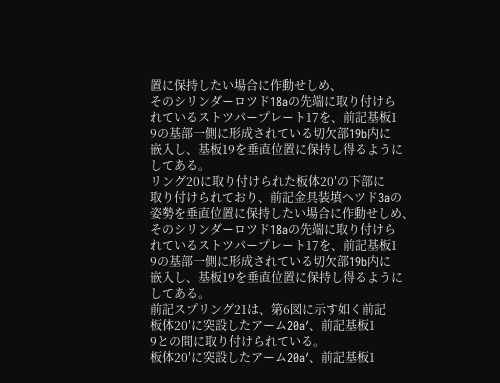置に保持したい場合に作動せしめ、
そのシリンダーロツド18aの先端に取り付けら
れているストツパープレート17を、前記基板1
9の基部一側に形成されている切欠部19b内に
嵌入し、基板19を垂直位置に保持し得るように
してある。
リング20に取り付けられた板体20′の下部に
取り付けられており、前記金具装填ヘツド3aの
姿勢を垂直位置に保持したい場合に作動せしめ、
そのシリンダーロツド18aの先端に取り付けら
れているストツパープレート17を、前記基板1
9の基部一側に形成されている切欠部19b内に
嵌入し、基板19を垂直位置に保持し得るように
してある。
前記スプリング21は、第6図に示す如く前記
板体20′に突設したアーム20a′、前記基板1
9との間に取り付けられている。
板体20′に突設したアーム20a′、前記基板1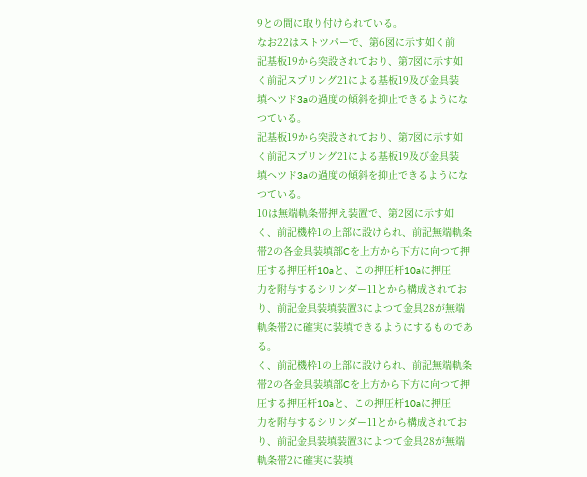9との間に取り付けられている。
なお22はストツパーで、第6図に示す如く前
記基板19から突設されており、第7図に示す如
く前記スプリング21による基板19及び金具装
填ヘツド3aの過度の傾斜を抑止できるようにな
つている。
記基板19から突設されており、第7図に示す如
く前記スプリング21による基板19及び金具装
填ヘツド3aの過度の傾斜を抑止できるようにな
つている。
10は無端軌条帯押え装置で、第2図に示す如
く、前記機枠1の上部に設けられ、前記無端軌条
帯2の各金具装填部Cを上方から下方に向つて押
圧する押圧杆10aと、この押圧杆10aに押圧
力を附与するシリンダー11とから構成されてお
り、前記金具装填装置3によつて金具28が無端
軌条帯2に確実に装填できるようにするものであ
る。
く、前記機枠1の上部に設けられ、前記無端軌条
帯2の各金具装填部Cを上方から下方に向つて押
圧する押圧杆10aと、この押圧杆10aに押圧
力を附与するシリンダー11とから構成されてお
り、前記金具装填装置3によつて金具28が無端
軌条帯2に確実に装填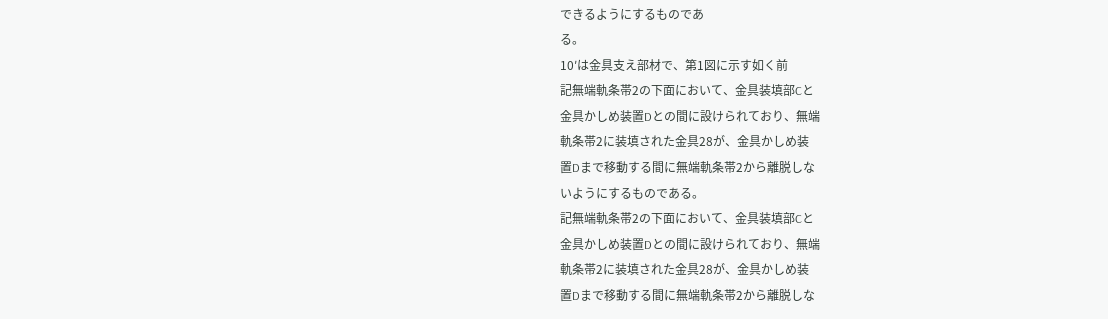できるようにするものであ
る。
10′は金具支え部材で、第1図に示す如く前
記無端軌条帯2の下面において、金具装填部Cと
金具かしめ装置Dとの間に設けられており、無端
軌条帯2に装填された金具28が、金具かしめ装
置Dまで移動する間に無端軌条帯2から離脱しな
いようにするものである。
記無端軌条帯2の下面において、金具装填部Cと
金具かしめ装置Dとの間に設けられており、無端
軌条帯2に装填された金具28が、金具かしめ装
置Dまで移動する間に無端軌条帯2から離脱しな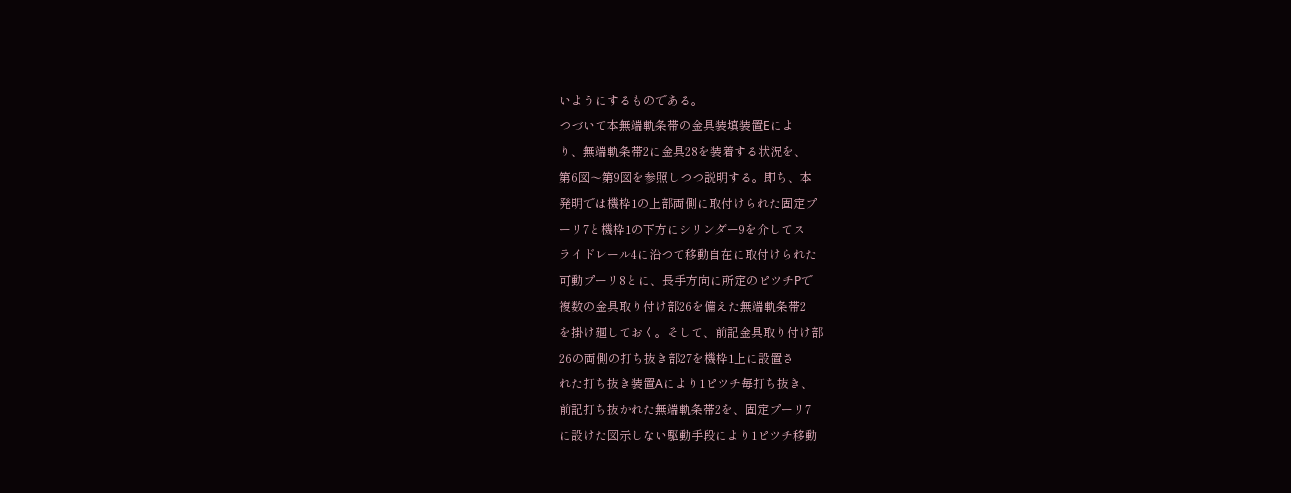いようにするものである。
つづいて本無端軌条帯の金具装填装置Eによ
り、無端軌条帯2に金具28を装着する状況を、
第6図〜第9図を参照しつつ説明する。即ち、本
発明では機枠1の上部両側に取付けられた固定プ
ーリ7と機枠1の下方にシリンダー9を介してス
ライドレール4に沿つて移動自在に取付けられた
可動プーリ8とに、長手方向に所定のピツチPで
複数の金具取り付け部26を備えた無端軌条帯2
を掛け廻しておく。そして、前記金具取り付け部
26の両側の打ち抜き部27を機枠1上に設置さ
れた打ち抜き装置Aにより1ピツチ毎打ち抜き、
前記打ち抜かれた無端軌条帯2を、固定プーリ7
に設けた図示しない駆動手段により1ピツチ移動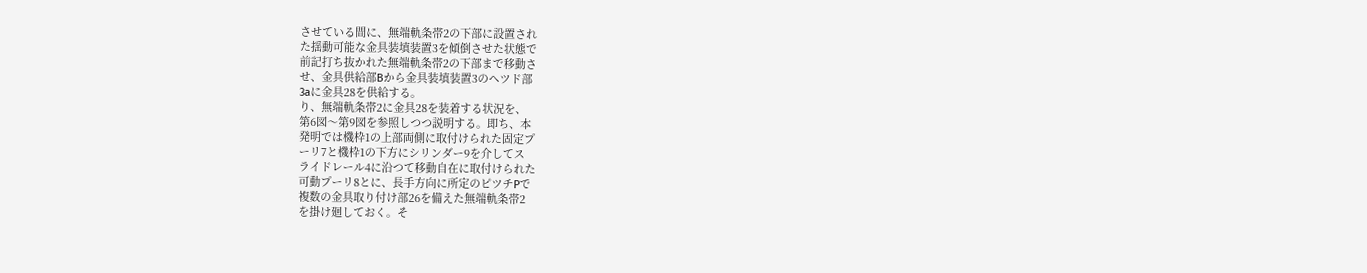させている間に、無端軌条帯2の下部に設置され
た揺動可能な金具装填装置3を傾倒させた状態で
前記打ち抜かれた無端軌条帯2の下部まで移動さ
せ、金具供給部Bから金具装填装置3のヘツド部
3aに金具28を供給する。
り、無端軌条帯2に金具28を装着する状況を、
第6図〜第9図を参照しつつ説明する。即ち、本
発明では機枠1の上部両側に取付けられた固定プ
ーリ7と機枠1の下方にシリンダー9を介してス
ライドレール4に沿つて移動自在に取付けられた
可動プーリ8とに、長手方向に所定のピツチPで
複数の金具取り付け部26を備えた無端軌条帯2
を掛け廻しておく。そ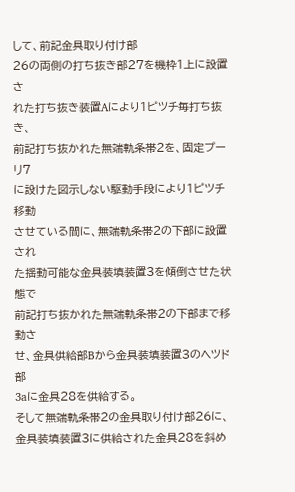して、前記金具取り付け部
26の両側の打ち抜き部27を機枠1上に設置さ
れた打ち抜き装置Aにより1ピツチ毎打ち抜き、
前記打ち抜かれた無端軌条帯2を、固定プーリ7
に設けた図示しない駆動手段により1ピツチ移動
させている間に、無端軌条帯2の下部に設置され
た揺動可能な金具装填装置3を傾倒させた状態で
前記打ち抜かれた無端軌条帯2の下部まで移動さ
せ、金具供給部Bから金具装填装置3のヘツド部
3aに金具28を供給する。
そして無端軌条帯2の金具取り付け部26に、
金具装填装置3に供給された金具28を斜め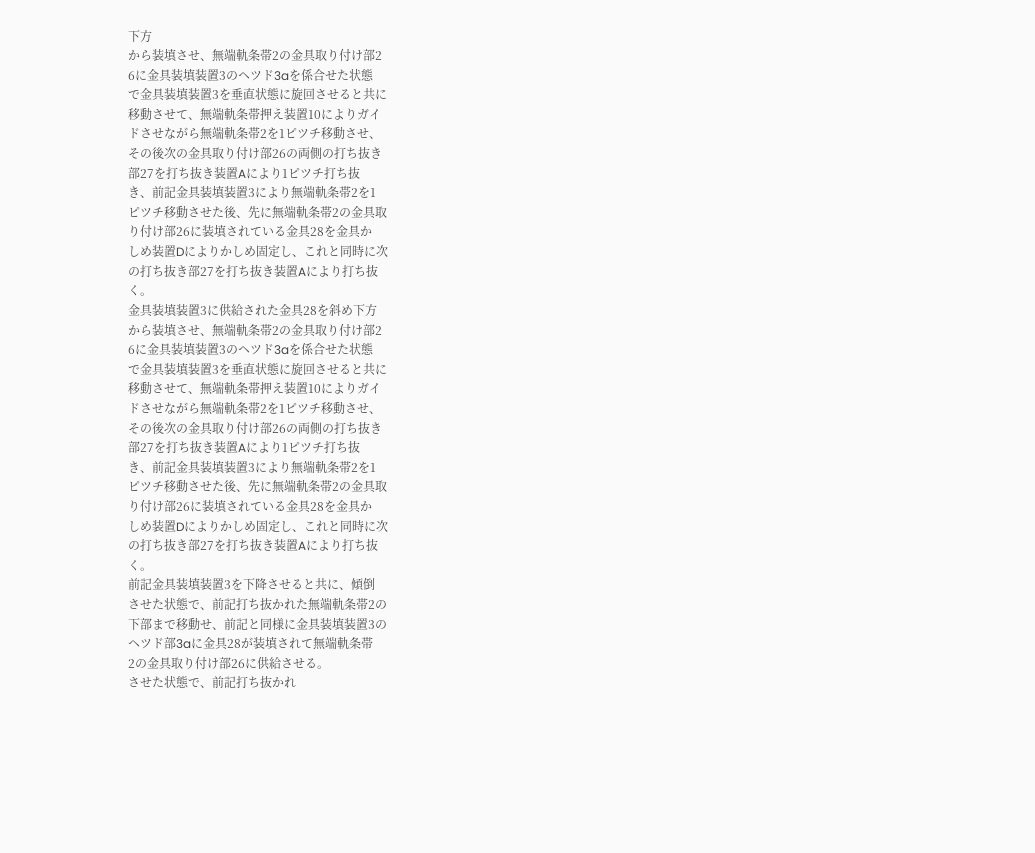下方
から装填させ、無端軌条帯2の金具取り付け部2
6に金具装填装置3のヘツド3aを係合せた状態
で金具装填装置3を垂直状態に旋回させると共に
移動させて、無端軌条帯押え装置10によりガイ
ドさせながら無端軌条帯2を1ピツチ移動させ、
その後次の金具取り付け部26の両側の打ち抜き
部27を打ち抜き装置Aにより1ピツチ打ち抜
き、前記金具装填装置3により無端軌条帯2を1
ピツチ移動させた後、先に無端軌条帯2の金具取
り付け部26に装填されている金具28を金具か
しめ装置Dによりかしめ固定し、これと同時に次
の打ち抜き部27を打ち抜き装置Aにより打ち抜
く。
金具装填装置3に供給された金具28を斜め下方
から装填させ、無端軌条帯2の金具取り付け部2
6に金具装填装置3のヘツド3aを係合せた状態
で金具装填装置3を垂直状態に旋回させると共に
移動させて、無端軌条帯押え装置10によりガイ
ドさせながら無端軌条帯2を1ピツチ移動させ、
その後次の金具取り付け部26の両側の打ち抜き
部27を打ち抜き装置Aにより1ピツチ打ち抜
き、前記金具装填装置3により無端軌条帯2を1
ピツチ移動させた後、先に無端軌条帯2の金具取
り付け部26に装填されている金具28を金具か
しめ装置Dによりかしめ固定し、これと同時に次
の打ち抜き部27を打ち抜き装置Aにより打ち抜
く。
前記金具装填装置3を下降させると共に、傾倒
させた状態で、前記打ち抜かれた無端軌条帯2の
下部まで移動せ、前記と同様に金具装填装置3の
ヘツド部3aに金具28が装填されて無端軌条帯
2の金具取り付け部26に供給させる。
させた状態で、前記打ち抜かれ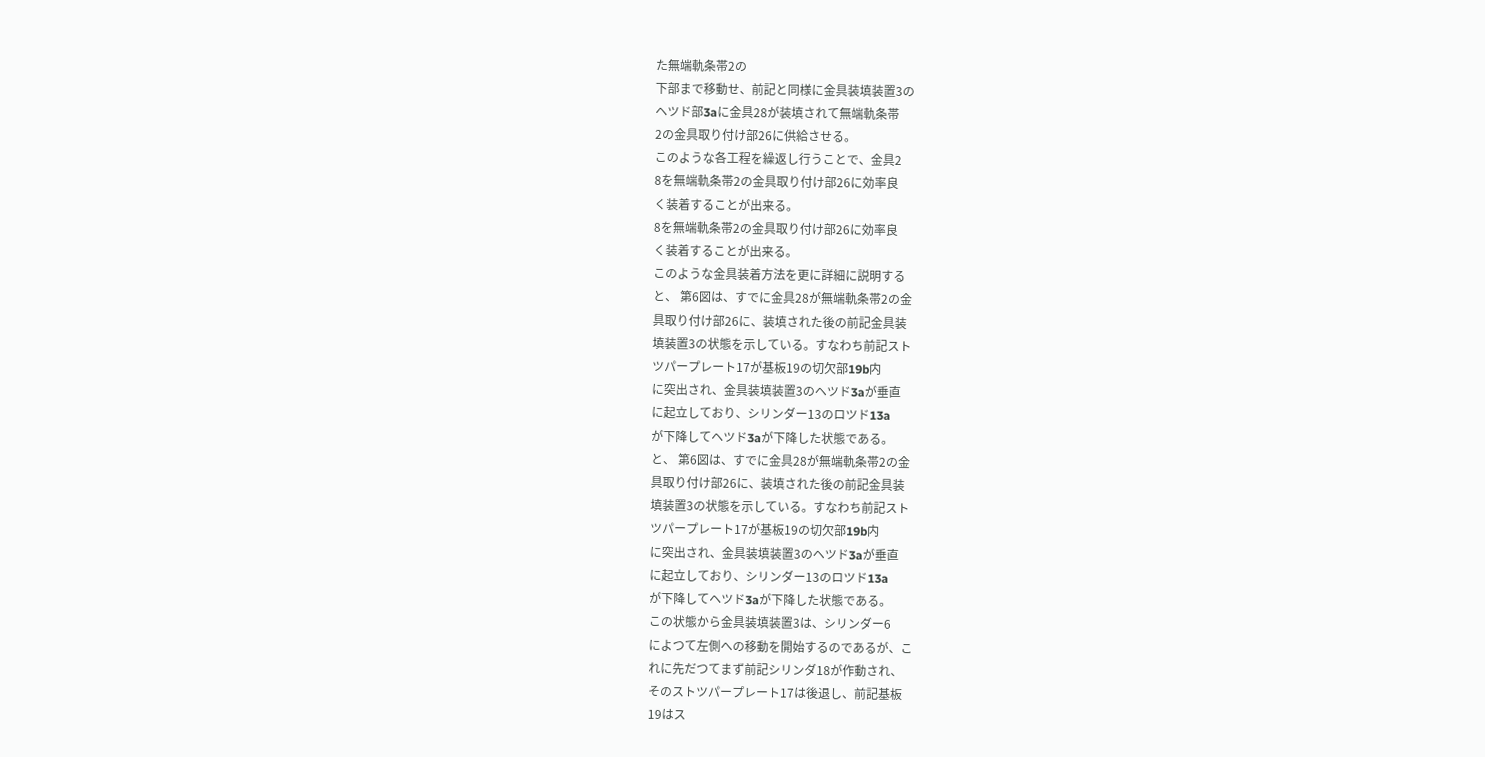た無端軌条帯2の
下部まで移動せ、前記と同様に金具装填装置3の
ヘツド部3aに金具28が装填されて無端軌条帯
2の金具取り付け部26に供給させる。
このような各工程を繰返し行うことで、金具2
8を無端軌条帯2の金具取り付け部26に効率良
く装着することが出来る。
8を無端軌条帯2の金具取り付け部26に効率良
く装着することが出来る。
このような金具装着方法を更に詳細に説明する
と、 第6図は、すでに金具28が無端軌条帯2の金
具取り付け部26に、装填された後の前記金具装
填装置3の状態を示している。すなわち前記スト
ツパープレート17が基板19の切欠部19b内
に突出され、金具装填装置3のヘツド3aが垂直
に起立しており、シリンダー13のロツド13a
が下降してヘツド3aが下降した状態である。
と、 第6図は、すでに金具28が無端軌条帯2の金
具取り付け部26に、装填された後の前記金具装
填装置3の状態を示している。すなわち前記スト
ツパープレート17が基板19の切欠部19b内
に突出され、金具装填装置3のヘツド3aが垂直
に起立しており、シリンダー13のロツド13a
が下降してヘツド3aが下降した状態である。
この状態から金具装填装置3は、シリンダー6
によつて左側への移動を開始するのであるが、こ
れに先だつてまず前記シリンダ18が作動され、
そのストツパープレート17は後退し、前記基板
19はス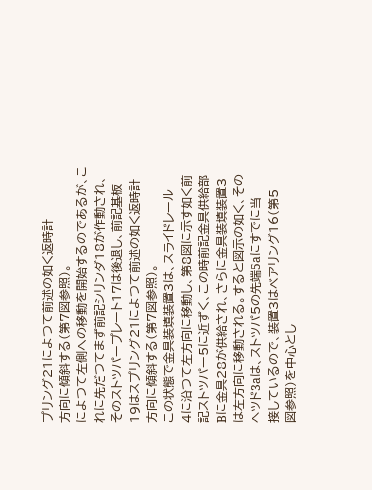プリング21によつて前述の如く返時計
方向に傾斜する(第7図参照)。
によつて左側への移動を開始するのであるが、こ
れに先だつてまず前記シリンダ18が作動され、
そのストツパープレート17は後退し、前記基板
19はスプリング21によつて前述の如く返時計
方向に傾斜する(第7図参照)。
この状態で金具装填装置3は、スライドレール
4に沿つて左方向に移動し、第8図に示す如く前
記ストツパー5に近ずく、この時前記金具供給部
Bに金具28が供給され、さらに金具装填装置3
は左方向に移動される。すると図示の如く、その
ヘツド3aは、ストツパ5の先端5aにすでに当
接しているので、装置3はベアリング16(第5
図参照)を中心とし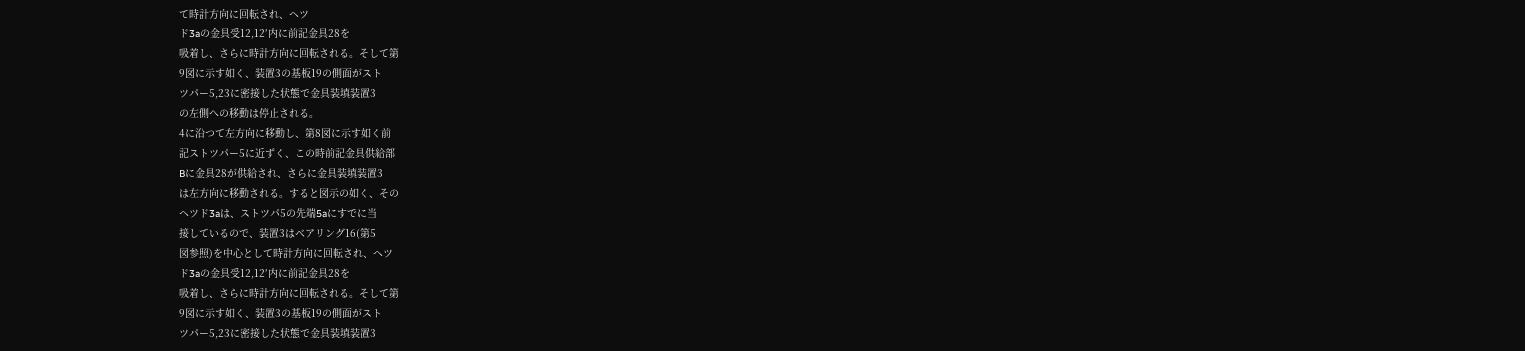て時計方向に回転され、ヘツ
ド3aの金具受12,12′内に前記金具28を
吸着し、さらに時計方向に回転される。そして第
9図に示す如く、装置3の基板19の側面がスト
ツパー5,23に密接した状態で金具装填装置3
の左側への移動は停止される。
4に沿つて左方向に移動し、第8図に示す如く前
記ストツパー5に近ずく、この時前記金具供給部
Bに金具28が供給され、さらに金具装填装置3
は左方向に移動される。すると図示の如く、その
ヘツド3aは、ストツパ5の先端5aにすでに当
接しているので、装置3はベアリング16(第5
図参照)を中心として時計方向に回転され、ヘツ
ド3aの金具受12,12′内に前記金具28を
吸着し、さらに時計方向に回転される。そして第
9図に示す如く、装置3の基板19の側面がスト
ツパー5,23に密接した状態で金具装填装置3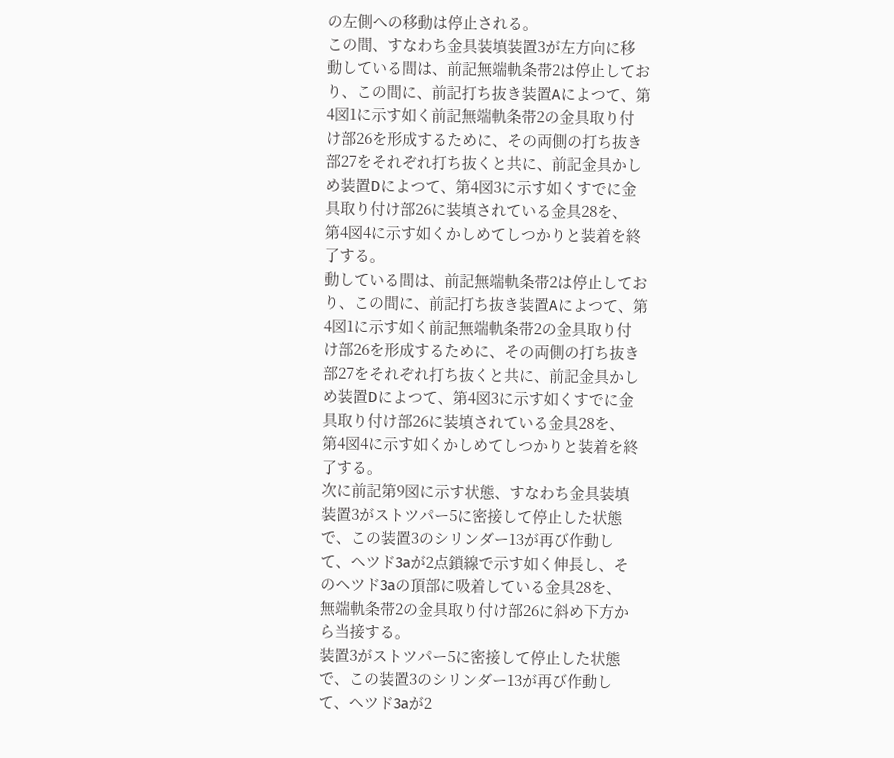の左側への移動は停止される。
この間、すなわち金具装填装置3が左方向に移
動している間は、前記無端軌条帯2は停止してお
り、この間に、前記打ち抜き装置Aによつて、第
4図1に示す如く前記無端軌条帯2の金具取り付
け部26を形成するために、その両側の打ち抜き
部27をそれぞれ打ち抜くと共に、前記金具かし
め装置Dによつて、第4図3に示す如くすでに金
具取り付け部26に装填されている金具28を、
第4図4に示す如くかしめてしつかりと装着を終
了する。
動している間は、前記無端軌条帯2は停止してお
り、この間に、前記打ち抜き装置Aによつて、第
4図1に示す如く前記無端軌条帯2の金具取り付
け部26を形成するために、その両側の打ち抜き
部27をそれぞれ打ち抜くと共に、前記金具かし
め装置Dによつて、第4図3に示す如くすでに金
具取り付け部26に装填されている金具28を、
第4図4に示す如くかしめてしつかりと装着を終
了する。
次に前記第9図に示す状態、すなわち金具装填
装置3がストツパー5に密接して停止した状態
で、この装置3のシリンダー13が再び作動し
て、ヘツド3aが2点鎖線で示す如く伸長し、そ
のヘツド3aの頂部に吸着している金具28を、
無端軌条帯2の金具取り付け部26に斜め下方か
ら当接する。
装置3がストツパー5に密接して停止した状態
で、この装置3のシリンダー13が再び作動し
て、ヘツド3aが2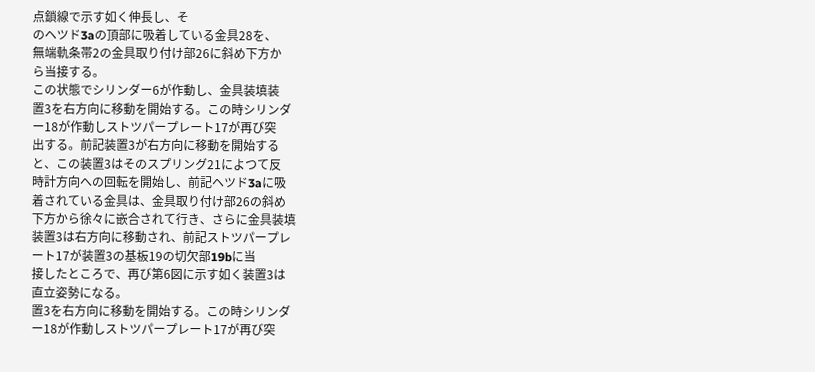点鎖線で示す如く伸長し、そ
のヘツド3aの頂部に吸着している金具28を、
無端軌条帯2の金具取り付け部26に斜め下方か
ら当接する。
この状態でシリンダー6が作動し、金具装填装
置3を右方向に移動を開始する。この時シリンダ
ー18が作動しストツパープレート17が再び突
出する。前記装置3が右方向に移動を開始する
と、この装置3はそのスプリング21によつて反
時計方向への回転を開始し、前記ヘツド3aに吸
着されている金具は、金具取り付け部26の斜め
下方から徐々に嵌合されて行き、さらに金具装填
装置3は右方向に移動され、前記ストツパープレ
ート17が装置3の基板19の切欠部19bに当
接したところで、再び第6図に示す如く装置3は
直立姿勢になる。
置3を右方向に移動を開始する。この時シリンダ
ー18が作動しストツパープレート17が再び突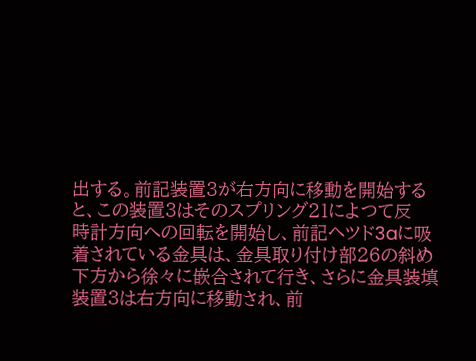出する。前記装置3が右方向に移動を開始する
と、この装置3はそのスプリング21によつて反
時計方向への回転を開始し、前記ヘツド3aに吸
着されている金具は、金具取り付け部26の斜め
下方から徐々に嵌合されて行き、さらに金具装填
装置3は右方向に移動され、前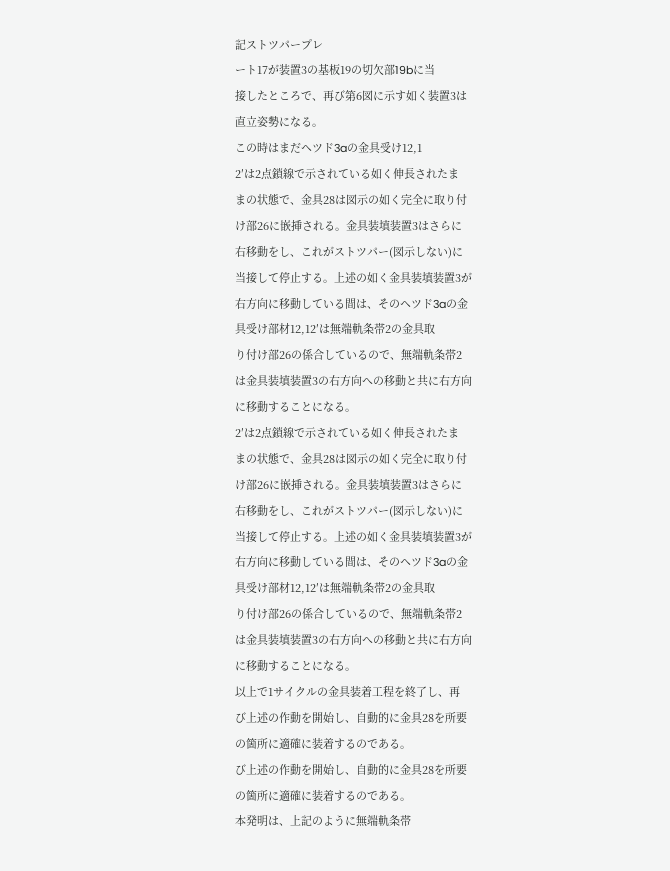記ストツパープレ
ート17が装置3の基板19の切欠部19bに当
接したところで、再び第6図に示す如く装置3は
直立姿勢になる。
この時はまだヘツド3aの金具受け12,1
2′は2点鎖線で示されている如く伸長されたま
まの状態で、金具28は図示の如く完全に取り付
け部26に嵌挿される。金具装填装置3はさらに
右移動をし、これがストツパー(図示しない)に
当接して停止する。上述の如く金具装填装置3が
右方向に移動している間は、そのヘツド3aの金
具受け部材12,12′は無端軌条帯2の金具取
り付け部26の係合しているので、無端軌条帯2
は金具装填装置3の右方向への移動と共に右方向
に移動することになる。
2′は2点鎖線で示されている如く伸長されたま
まの状態で、金具28は図示の如く完全に取り付
け部26に嵌挿される。金具装填装置3はさらに
右移動をし、これがストツパー(図示しない)に
当接して停止する。上述の如く金具装填装置3が
右方向に移動している間は、そのヘツド3aの金
具受け部材12,12′は無端軌条帯2の金具取
り付け部26の係合しているので、無端軌条帯2
は金具装填装置3の右方向への移動と共に右方向
に移動することになる。
以上で1サイクルの金具装着工程を終了し、再
び上述の作動を開始し、自動的に金具28を所要
の箇所に適確に装着するのである。
び上述の作動を開始し、自動的に金具28を所要
の箇所に適確に装着するのである。
本発明は、上記のように無端軌条帯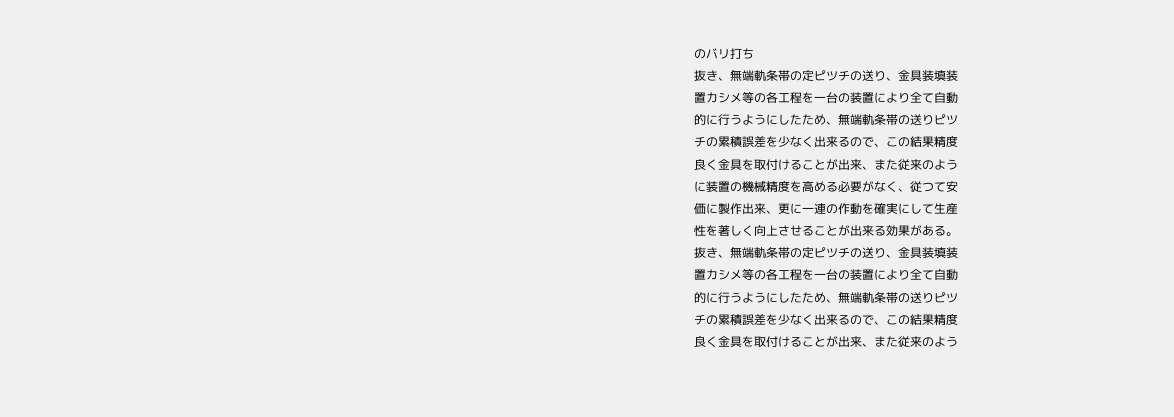のバリ打ち
抜き、無端軌条帯の定ピツチの送り、金具装填装
置カシメ等の各工程を一台の装置により全て自動
的に行うようにしたため、無端軌条帯の送りピツ
チの累積誤差を少なく出来るので、この結果精度
良く金具を取付けることが出来、また従来のよう
に装置の機械精度を高める必要がなく、従つて安
価に製作出来、更に一連の作動を確実にして生産
性を著しく向上させることが出来る効果がある。
抜き、無端軌条帯の定ピツチの送り、金具装填装
置カシメ等の各工程を一台の装置により全て自動
的に行うようにしたため、無端軌条帯の送りピツ
チの累積誤差を少なく出来るので、この結果精度
良く金具を取付けることが出来、また従来のよう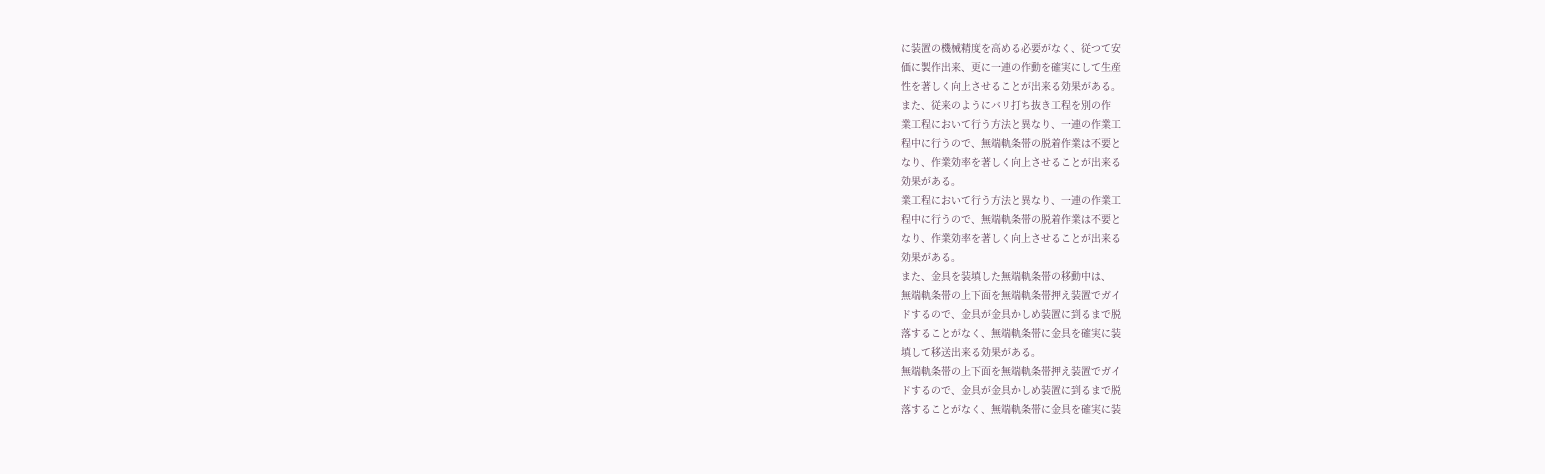に装置の機械精度を高める必要がなく、従つて安
価に製作出来、更に一連の作動を確実にして生産
性を著しく向上させることが出来る効果がある。
また、従来のようにバリ打ち抜き工程を別の作
業工程において行う方法と異なり、一連の作業工
程中に行うので、無端軌条帯の脱着作業は不要と
なり、作業効率を著しく向上させることが出来る
効果がある。
業工程において行う方法と異なり、一連の作業工
程中に行うので、無端軌条帯の脱着作業は不要と
なり、作業効率を著しく向上させることが出来る
効果がある。
また、金具を装填した無端軌条帯の移動中は、
無端軌条帯の上下面を無端軌条帯押え装置でガイ
ドするので、金具が金具かしめ装置に到るまで脱
落することがなく、無端軌条帯に金具を確実に装
填して移送出来る効果がある。
無端軌条帯の上下面を無端軌条帯押え装置でガイ
ドするので、金具が金具かしめ装置に到るまで脱
落することがなく、無端軌条帯に金具を確実に装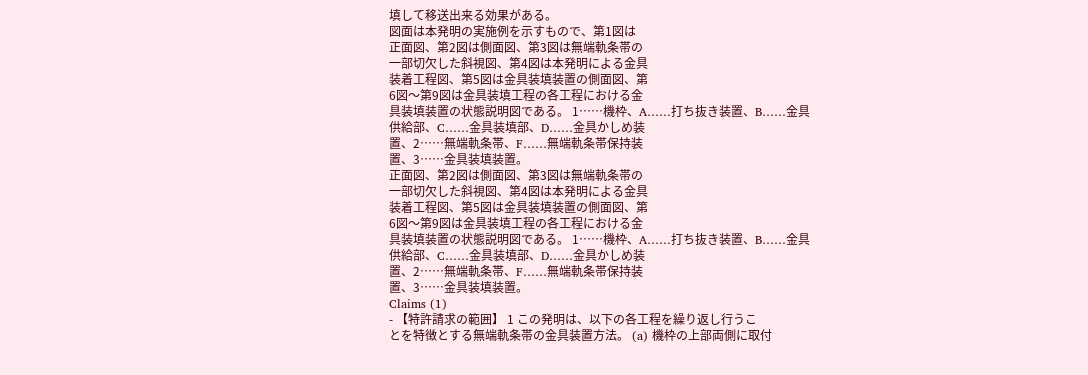填して移送出来る効果がある。
図面は本発明の実施例を示すもので、第1図は
正面図、第2図は側面図、第3図は無端軌条帯の
一部切欠した斜視図、第4図は本発明による金具
装着工程図、第5図は金具装填装置の側面図、第
6図〜第9図は金具装填工程の各工程における金
具装填装置の状態説明図である。 1……機枠、A……打ち抜き装置、B……金具
供給部、C……金具装填部、D……金具かしめ装
置、2……無端軌条帯、F……無端軌条帯保持装
置、3……金具装填装置。
正面図、第2図は側面図、第3図は無端軌条帯の
一部切欠した斜視図、第4図は本発明による金具
装着工程図、第5図は金具装填装置の側面図、第
6図〜第9図は金具装填工程の各工程における金
具装填装置の状態説明図である。 1……機枠、A……打ち抜き装置、B……金具
供給部、C……金具装填部、D……金具かしめ装
置、2……無端軌条帯、F……無端軌条帯保持装
置、3……金具装填装置。
Claims (1)
- 【特許請求の範囲】 1 この発明は、以下の各工程を繰り返し行うこ
とを特徴とする無端軌条帯の金具装置方法。 (a) 機枠の上部両側に取付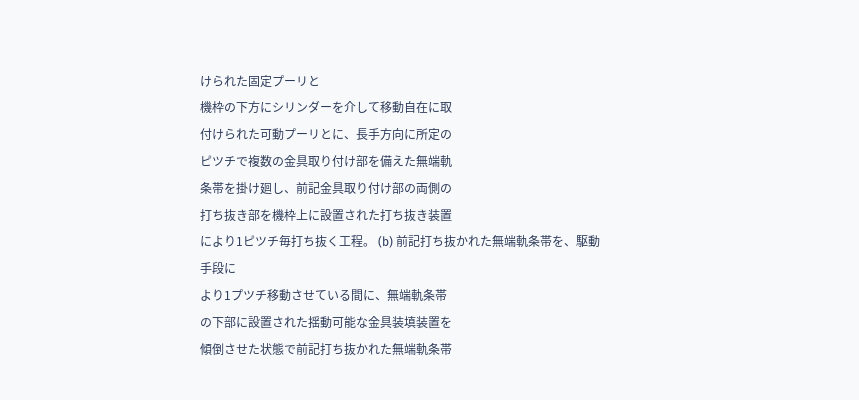けられた固定プーリと
機枠の下方にシリンダーを介して移動自在に取
付けられた可動プーリとに、長手方向に所定の
ピツチで複数の金具取り付け部を備えた無端軌
条帯を掛け廻し、前記金具取り付け部の両側の
打ち抜き部を機枠上に設置された打ち抜き装置
により1ピツチ毎打ち抜く工程。 (b) 前記打ち抜かれた無端軌条帯を、駆動手段に
より1プツチ移動させている間に、無端軌条帯
の下部に設置された揺動可能な金具装填装置を
傾倒させた状態で前記打ち抜かれた無端軌条帯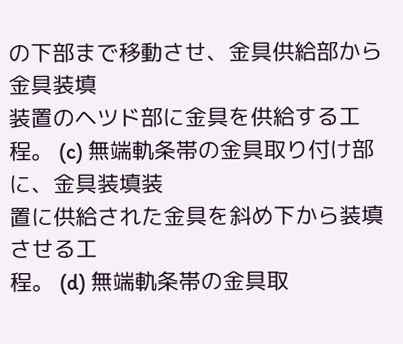の下部まで移動させ、金具供給部から金具装填
装置のヘツド部に金具を供給する工程。 (c) 無端軌条帯の金具取り付け部に、金具装填装
置に供給された金具を斜め下から装填させる工
程。 (d) 無端軌条帯の金具取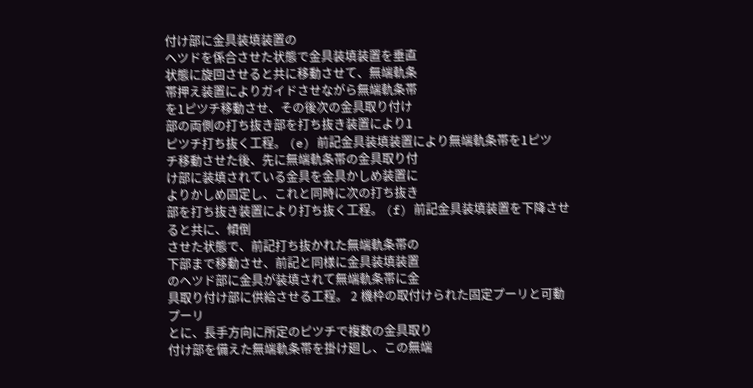付け部に金具装填装置の
ヘツドを係合させた状態で金具装填装置を垂直
状態に旋回させると共に移動させて、無端軌条
帯押え装置によりガイドさせながら無端軌条帯
を1ピツチ移動させ、その後次の金具取り付け
部の両側の打ち抜き部を打ち抜き装置により1
ピツチ打ち抜く工程。 (e) 前記金具装填装置により無端軌条帯を1ピツ
チ移動させた後、先に無端軌条帯の金具取り付
け部に装填されている金具を金具かしめ装置に
よりかしめ固定し、これと同時に次の打ち抜き
部を打ち抜き装置により打ち抜く工程。 (f) 前記金具装填装置を下降させると共に、傾倒
させた状態で、前記打ち抜かれた無端軌条帯の
下部まで移動させ、前記と同様に金具装填装置
のヘツド部に金具が装填されて無端軌条帯に金
具取り付け部に供給させる工程。 2 機枠の取付けられた固定プーリと可動プーリ
とに、長手方向に所定のピツチで複数の金具取り
付け部を備えた無端軌条帯を掛け廻し、この無端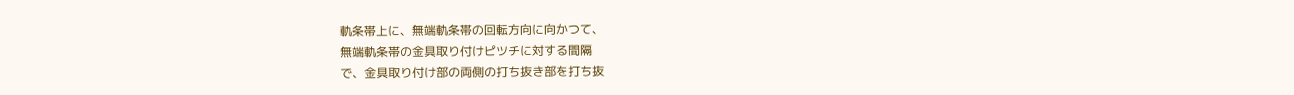軌条帯上に、無端軌条帯の回転方向に向かつて、
無端軌条帯の金具取り付けピツチに対する間隔
で、金具取り付け部の両側の打ち抜き部を打ち抜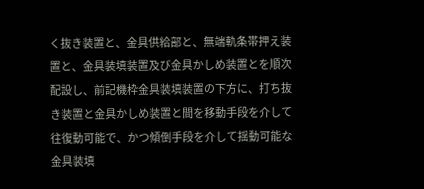く抜き装置と、金具供給部と、無端軌条帯押え装
置と、金具装填装置及び金具かしめ装置とを順次
配設し、前記機枠金具装填装置の下方に、打ち抜
き装置と金具かしめ装置と間を移動手段を介して
往復動可能で、かつ傾倒手段を介して揺動可能な
金具装填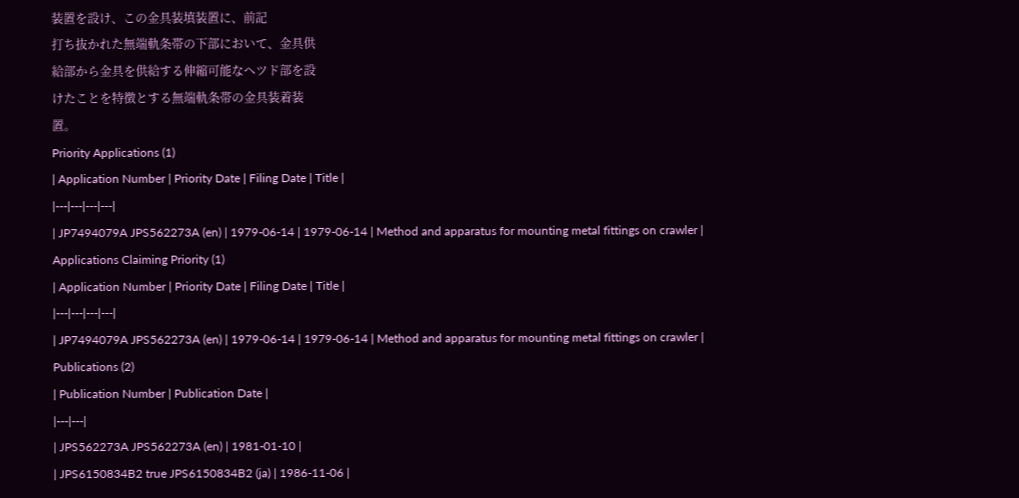装置を設け、この金具装填装置に、前記
打ち抜かれた無端軌条帯の下部において、金具供
給部から金具を供給する伸縮可能なヘツド部を設
けたことを特徴とする無端軌条帯の金具装着装
置。
Priority Applications (1)
| Application Number | Priority Date | Filing Date | Title |
|---|---|---|---|
| JP7494079A JPS562273A (en) | 1979-06-14 | 1979-06-14 | Method and apparatus for mounting metal fittings on crawler |
Applications Claiming Priority (1)
| Application Number | Priority Date | Filing Date | Title |
|---|---|---|---|
| JP7494079A JPS562273A (en) | 1979-06-14 | 1979-06-14 | Method and apparatus for mounting metal fittings on crawler |
Publications (2)
| Publication Number | Publication Date |
|---|---|
| JPS562273A JPS562273A (en) | 1981-01-10 |
| JPS6150834B2 true JPS6150834B2 (ja) | 1986-11-06 |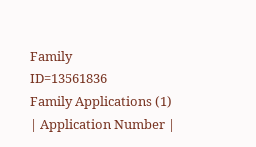Family
ID=13561836
Family Applications (1)
| Application Number |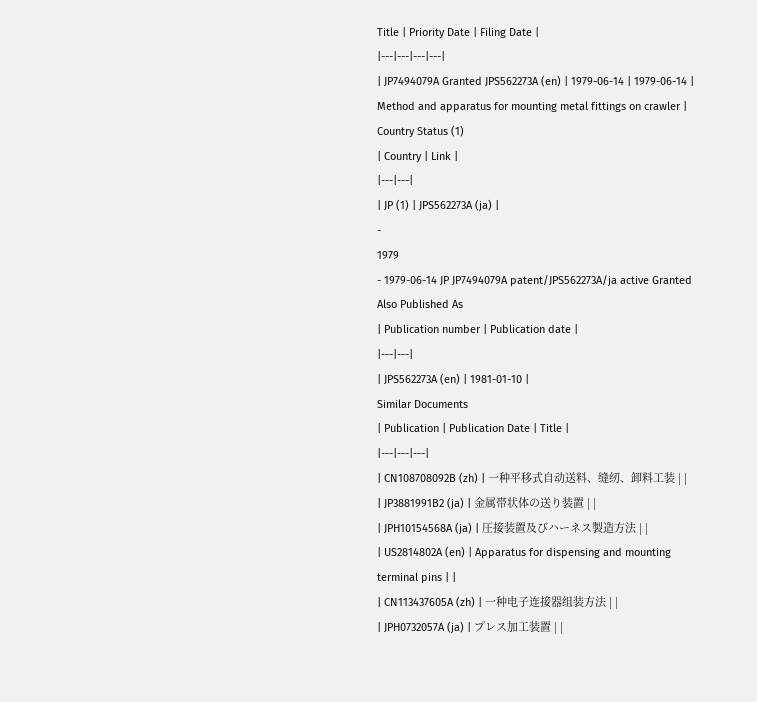Title | Priority Date | Filing Date |
|---|---|---|---|
| JP7494079A Granted JPS562273A (en) | 1979-06-14 | 1979-06-14 | Method and apparatus for mounting metal fittings on crawler |
Country Status (1)
| Country | Link |
|---|---|
| JP (1) | JPS562273A (ja) |
-
1979
- 1979-06-14 JP JP7494079A patent/JPS562273A/ja active Granted
Also Published As
| Publication number | Publication date |
|---|---|
| JPS562273A (en) | 1981-01-10 |
Similar Documents
| Publication | Publication Date | Title |
|---|---|---|
| CN108708092B (zh) | 一种平移式自动送料、缝纫、卸料工装 | |
| JP3881991B2 (ja) | 金属帯状体の送り装置 | |
| JPH10154568A (ja) | 圧接装置及びハーネス製造方法 | |
| US2814802A (en) | Apparatus for dispensing and mounting terminal pins | |
| CN113437605A (zh) | 一种电子连接器组装方法 | |
| JPH0732057A (ja) | プレス加工装置 | |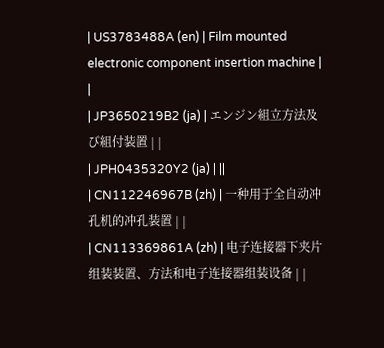| US3783488A (en) | Film mounted electronic component insertion machine | |
| JP3650219B2 (ja) | エンジン組立方法及び組付装置 | |
| JPH0435320Y2 (ja) | ||
| CN112246967B (zh) | 一种用于全自动冲孔机的冲孔装置 | |
| CN113369861A (zh) | 电子连接器下夹片组装装置、方法和电子连接器组装设备 | |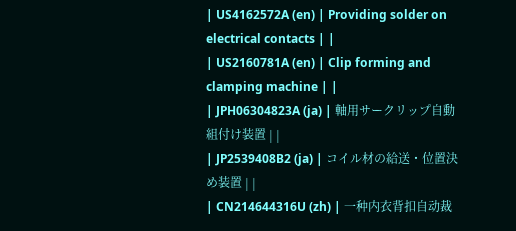| US4162572A (en) | Providing solder on electrical contacts | |
| US2160781A (en) | Clip forming and clamping machine | |
| JPH06304823A (ja) | 軸用サークリップ自動組付け装置 | |
| JP2539408B2 (ja) | コイル材の給送・位置決め装置 | |
| CN214644316U (zh) | 一种内衣背扣自动裁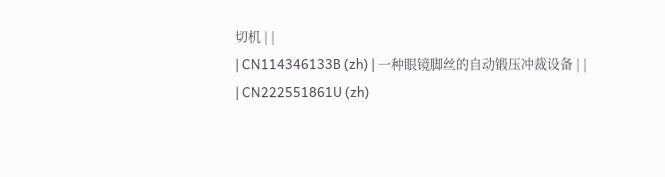切机 | |
| CN114346133B (zh) | 一种眼镜脚丝的自动锻压冲裁设备 | |
| CN222551861U (zh)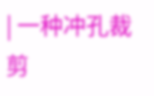| 一种冲孔裁剪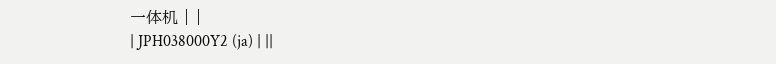一体机 | |
| JPH038000Y2 (ja) | ||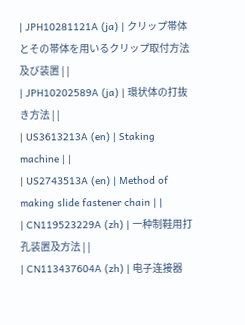| JPH10281121A (ja) | クリップ帯体とその帯体を用いるクリップ取付方法及び装置 | |
| JPH10202589A (ja) | 環状体の打抜き方法 | |
| US3613213A (en) | Staking machine | |
| US2743513A (en) | Method of making slide fastener chain | |
| CN119523229A (zh) | 一种制鞋用打孔装置及方法 | |
| CN113437604A (zh) | 电子连接器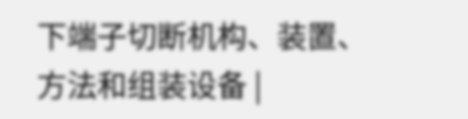下端子切断机构、装置、方法和组装设备 |